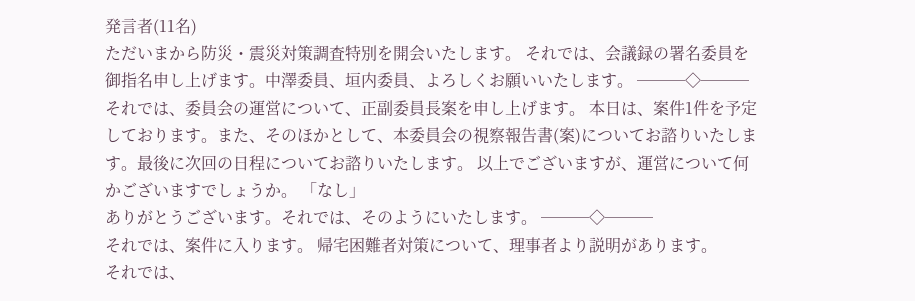発言者(11名)
ただいまから防災・震災対策調査特別を開会いたします。 それでは、会議録の署名委員を御指名申し上げます。中澤委員、垣内委員、よろしくお願いいたします。 ───◇───
それでは、委員会の運営について、正副委員長案を申し上げます。 本日は、案件1件を予定しております。また、そのほかとして、本委員会の視察報告書(案)についてお諮りいたします。最後に次回の日程についてお諮りいたします。 以上でございますが、運営について何かございますでしょうか。 「なし」
ありがとうございます。それでは、そのようにいたします。 ───◇───
それでは、案件に入ります。 帰宅困難者対策について、理事者より説明があります。
それでは、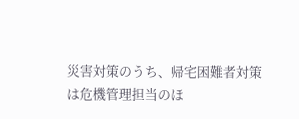災害対策のうち、帰宅困難者対策は危機管理担当のほ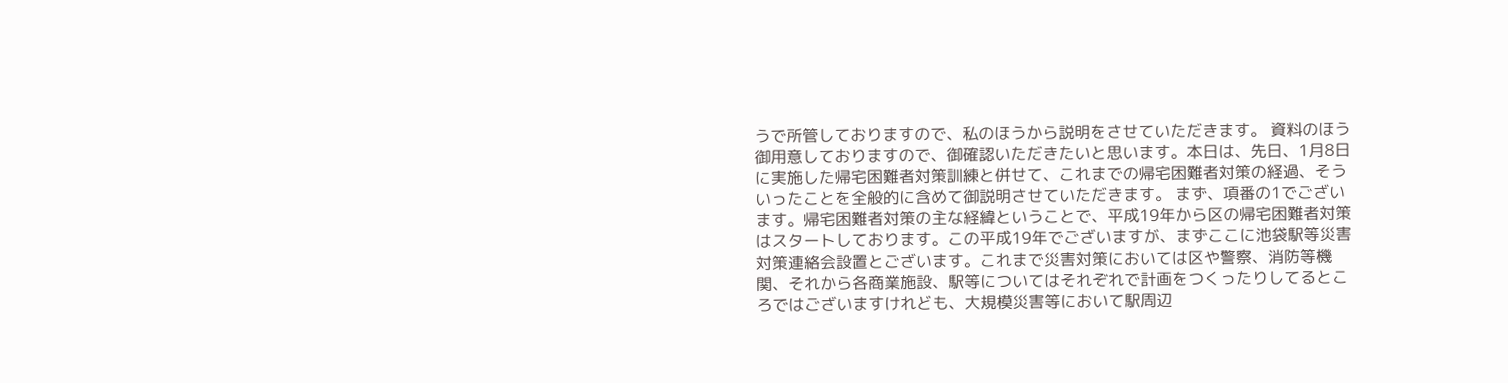うで所管しておりますので、私のほうから説明をさせていただきます。 資料のほう御用意しておりますので、御確認いただきたいと思います。本日は、先日、1月8日に実施した帰宅困難者対策訓練と併せて、これまでの帰宅困難者対策の経過、そういったことを全般的に含めて御説明させていただきます。 まず、項番の1でございます。帰宅困難者対策の主な経緯ということで、平成19年から区の帰宅困難者対策はスタートしております。この平成19年でございますが、まずここに池袋駅等災害対策連絡会設置とございます。これまで災害対策においては区や警察、消防等機関、それから各商業施設、駅等についてはそれぞれで計画をつくったりしてるところではございますけれども、大規模災害等において駅周辺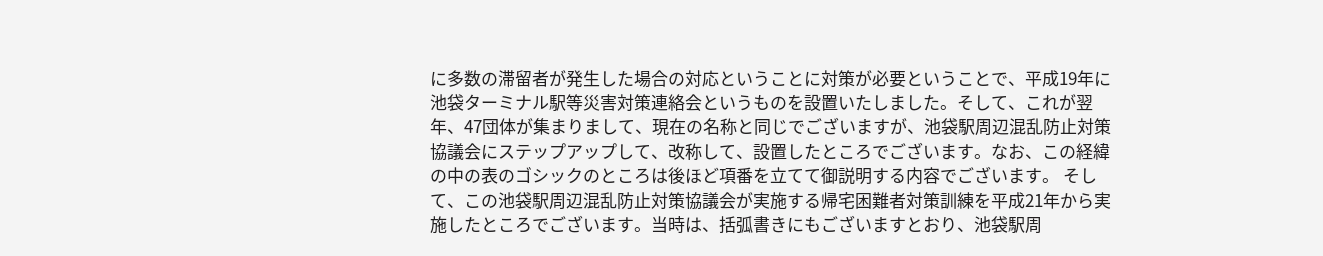に多数の滞留者が発生した場合の対応ということに対策が必要ということで、平成19年に池袋ターミナル駅等災害対策連絡会というものを設置いたしました。そして、これが翌年、47団体が集まりまして、現在の名称と同じでございますが、池袋駅周辺混乱防止対策協議会にステップアップして、改称して、設置したところでございます。なお、この経緯の中の表のゴシックのところは後ほど項番を立てて御説明する内容でございます。 そして、この池袋駅周辺混乱防止対策協議会が実施する帰宅困難者対策訓練を平成21年から実施したところでございます。当時は、括弧書きにもございますとおり、池袋駅周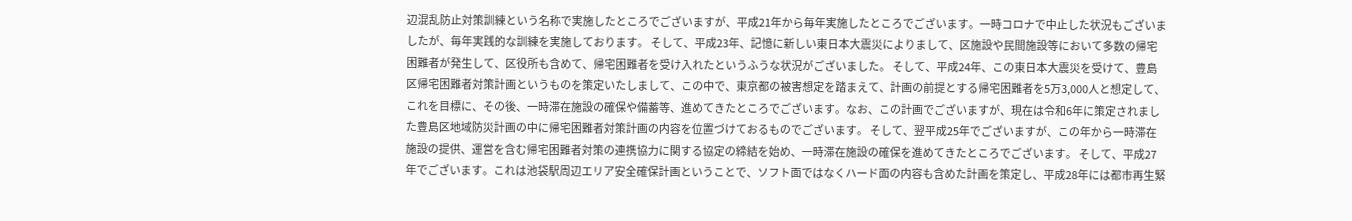辺混乱防止対策訓練という名称で実施したところでございますが、平成21年から毎年実施したところでございます。一時コロナで中止した状況もございましたが、毎年実践的な訓練を実施しております。 そして、平成23年、記憶に新しい東日本大震災によりまして、区施設や民間施設等において多数の帰宅困難者が発生して、区役所も含めて、帰宅困難者を受け入れたというふうな状況がございました。 そして、平成24年、この東日本大震災を受けて、豊島区帰宅困難者対策計画というものを策定いたしまして、この中で、東京都の被害想定を踏まえて、計画の前提とする帰宅困難者を5万3,000人と想定して、これを目標に、その後、一時滞在施設の確保や備蓄等、進めてきたところでございます。なお、この計画でございますが、現在は令和6年に策定されました豊島区地域防災計画の中に帰宅困難者対策計画の内容を位置づけておるものでございます。 そして、翌平成25年でございますが、この年から一時滞在施設の提供、運営を含む帰宅困難者対策の連携協力に関する協定の締結を始め、一時滞在施設の確保を進めてきたところでございます。 そして、平成27年でございます。これは池袋駅周辺エリア安全確保計画ということで、ソフト面ではなくハード面の内容も含めた計画を策定し、平成28年には都市再生緊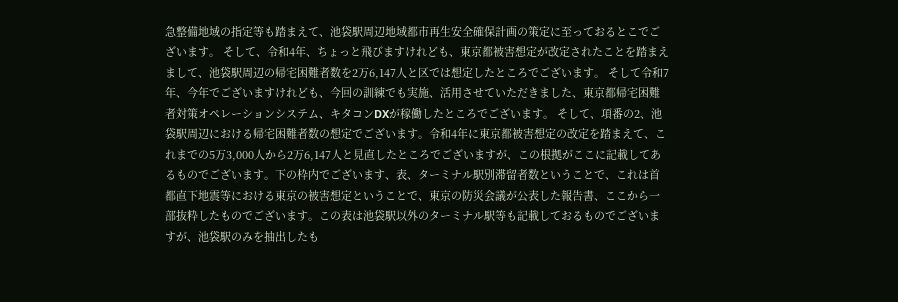急整備地域の指定等も踏まえて、池袋駅周辺地域都市再生安全確保計画の策定に至っておるとこでございます。 そして、令和4年、ちょっと飛びますけれども、東京都被害想定が改定されたことを踏まえまして、池袋駅周辺の帰宅困難者数を2万6,147人と区では想定したところでございます。 そして令和7年、今年でございますけれども、今回の訓練でも実施、活用させていただきました、東京都帰宅困難者対策オペレーションシステム、キタコンDXが稼働したところでございます。 そして、項番の2、池袋駅周辺における帰宅困難者数の想定でございます。令和4年に東京都被害想定の改定を踏まえて、これまでの5万3,000人から2万6,147人と見直したところでございますが、この根拠がここに記載してあるものでございます。下の枠内でございます、表、ターミナル駅別滞留者数ということで、これは首都直下地震等における東京の被害想定ということで、東京の防災会議が公表した報告書、ここから一部抜粋したものでございます。この表は池袋駅以外のターミナル駅等も記載しておるものでございますが、池袋駅のみを抽出したも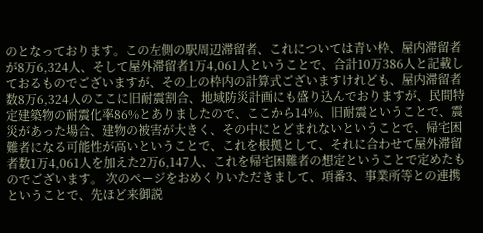のとなっております。この左側の駅周辺滞留者、これについては青い枠、屋内滞留者が8万6,324人、そして屋外滞留者1万4,061人ということで、合計10万386人と記載しておるものでございますが、その上の枠内の計算式ございますけれども、屋内滞留者数8万6,324人のここに旧耐震割合、地域防災計画にも盛り込んでおりますが、民間特定建築物の耐震化率86%とありましたので、ここから14%、旧耐震ということで、震災があった場合、建物の被害が大きく、その中にとどまれないということで、帰宅困難者になる可能性が高いということで、これを根拠として、それに合わせて屋外滞留者数1万4,061人を加えた2万6,147人、これを帰宅困難者の想定ということで定めたものでございます。 次のページをおめくりいただきまして、項番3、事業所等との連携ということで、先ほど来御説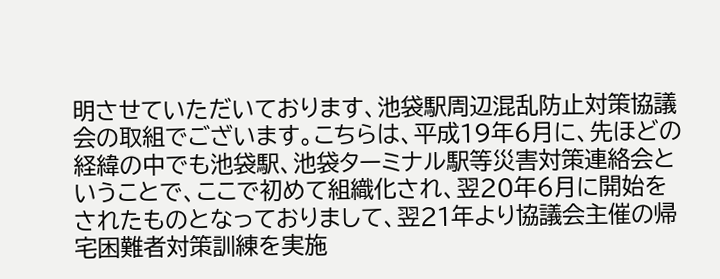明させていただいております、池袋駅周辺混乱防止対策協議会の取組でございます。こちらは、平成19年6月に、先ほどの経緯の中でも池袋駅、池袋ターミナル駅等災害対策連絡会ということで、ここで初めて組織化され、翌20年6月に開始をされたものとなっておりまして、翌21年より協議会主催の帰宅困難者対策訓練を実施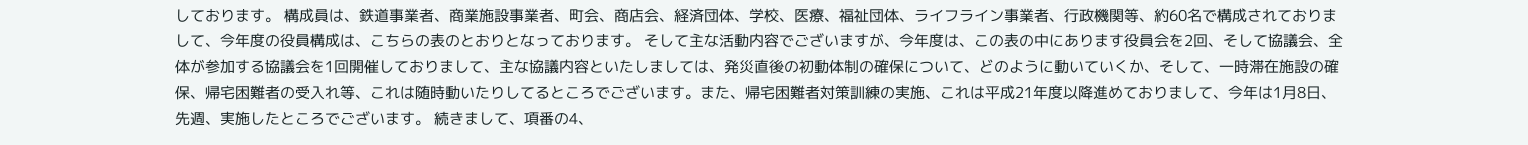しております。 構成員は、鉄道事業者、商業施設事業者、町会、商店会、経済団体、学校、医療、福祉団体、ライフライン事業者、行政機関等、約60名で構成されておりまして、今年度の役員構成は、こちらの表のとおりとなっております。 そして主な活動内容でございますが、今年度は、この表の中にあります役員会を2回、そして協議会、全体が参加する協議会を1回開催しておりまして、主な協議内容といたしましては、発災直後の初動体制の確保について、どのように動いていくか、そして、一時滞在施設の確保、帰宅困難者の受入れ等、これは随時動いたりしてるところでございます。また、帰宅困難者対策訓練の実施、これは平成21年度以降進めておりまして、今年は1月8日、先週、実施したところでございます。 続きまして、項番の4、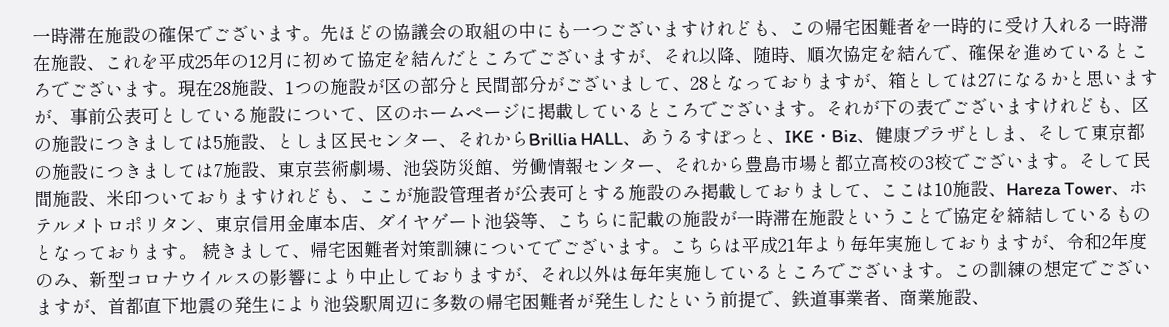一時滞在施設の確保でございます。先ほどの協議会の取組の中にも一つございますけれども、この帰宅困難者を一時的に受け入れる一時滞在施設、これを平成25年の12月に初めて協定を結んだところでございますが、それ以降、随時、順次協定を結んで、確保を進めているところでございます。現在28施設、1つの施設が区の部分と民間部分がございまして、28となっておりますが、箱としては27になるかと思いますが、事前公表可としている施設について、区のホームページに掲載しているところでございます。それが下の表でございますけれども、区の施設につきましては5施設、としま区民センター、それからBrillia HALL、あうるすぽっと、IKE・Biz、健康プラザとしま、そして東京都の施設につきましては7施設、東京芸術劇場、池袋防災館、労働情報センター、それから豊島市場と都立高校の3校でございます。そして民間施設、米印ついておりますけれども、ここが施設管理者が公表可とする施設のみ掲載しておりまして、ここは10施設、Hareza Tower、ホテルメトロポリタン、東京信用金庫本店、ダイヤゲート池袋等、こちらに記載の施設が一時滞在施設ということで協定を締結しているものとなっております。 続きまして、帰宅困難者対策訓練についてでございます。こちらは平成21年より毎年実施しておりますが、令和2年度のみ、新型コロナウイルスの影響により中止しておりますが、それ以外は毎年実施しているところでございます。この訓練の想定でございますが、首都直下地震の発生により池袋駅周辺に多数の帰宅困難者が発生したという前提で、鉄道事業者、商業施設、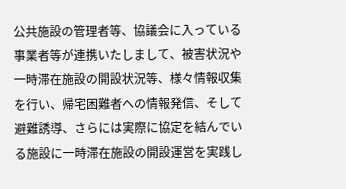公共施設の管理者等、協議会に入っている事業者等が連携いたしまして、被害状況や一時滞在施設の開設状況等、様々情報収集を行い、帰宅困難者への情報発信、そして避難誘導、さらには実際に協定を結んでいる施設に一時滞在施設の開設運営を実践し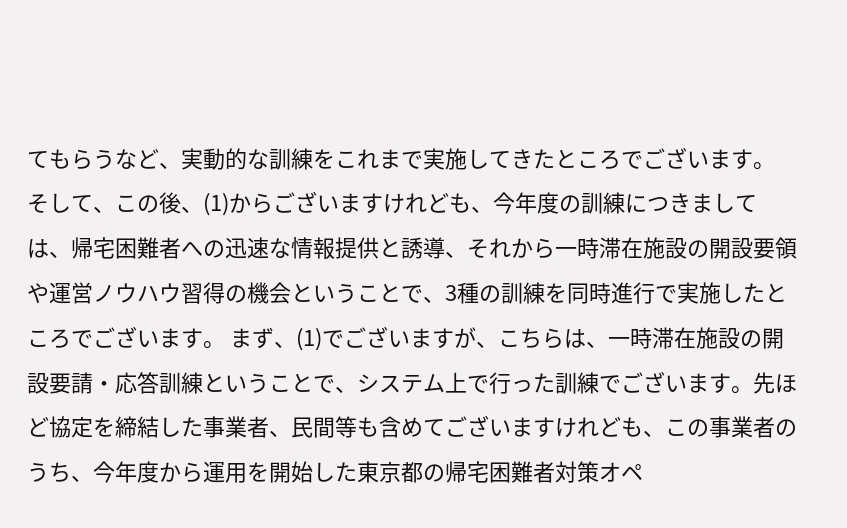てもらうなど、実動的な訓練をこれまで実施してきたところでございます。 そして、この後、(1)からございますけれども、今年度の訓練につきましては、帰宅困難者への迅速な情報提供と誘導、それから一時滞在施設の開設要領や運営ノウハウ習得の機会ということで、3種の訓練を同時進行で実施したところでございます。 まず、(1)でございますが、こちらは、一時滞在施設の開設要請・応答訓練ということで、システム上で行った訓練でございます。先ほど協定を締結した事業者、民間等も含めてございますけれども、この事業者のうち、今年度から運用を開始した東京都の帰宅困難者対策オペ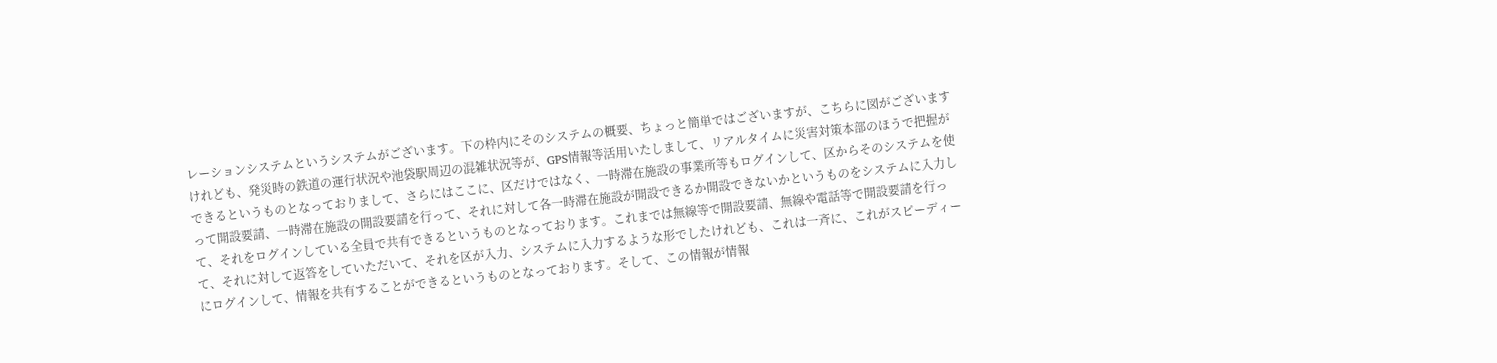レーションシステムというシステムがございます。下の枠内にそのシステムの概要、ちょっと簡単ではございますが、こちらに図がございますけれども、発災時の鉄道の運行状況や池袋駅周辺の混雑状況等が、GPS情報等活用いたしまして、リアルタイムに災害対策本部のほうで把握ができるというものとなっておりまして、さらにはここに、区だけではなく、一時滞在施設の事業所等もログインして、区からそのシステムを使って開設要請、一時滞在施設の開設要請を行って、それに対して各一時滞在施設が開設できるか開設できないかというものをシステムに入力して、それをログインしている全員で共有できるというものとなっております。これまでは無線等で開設要請、無線や電話等で開設要請を行って、それに対して返答をしていただいて、それを区が入力、システムに入力するような形でしたけれども、これは一斉に、これがスピーディーにログインして、情報を共有することができるというものとなっております。そして、この情報が情報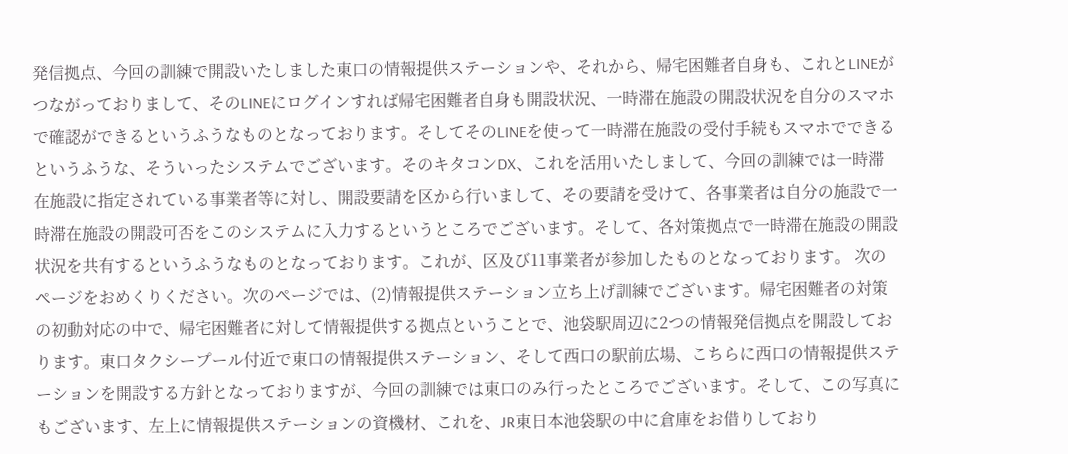発信拠点、今回の訓練で開設いたしました東口の情報提供ステーションや、それから、帰宅困難者自身も、これとLINEがつながっておりまして、そのLINEにログインすれば帰宅困難者自身も開設状況、一時滞在施設の開設状況を自分のスマホで確認ができるというふうなものとなっております。そしてそのLINEを使って一時滞在施設の受付手続もスマホでできるというふうな、そういったシステムでございます。そのキタコンDX、これを活用いたしまして、今回の訓練では一時滞在施設に指定されている事業者等に対し、開設要請を区から行いまして、その要請を受けて、各事業者は自分の施設で一時滞在施設の開設可否をこのシステムに入力するというところでございます。そして、各対策拠点で一時滞在施設の開設状況を共有するというふうなものとなっております。これが、区及び11事業者が参加したものとなっております。 次のページをおめくりください。次のページでは、(2)情報提供ステーション立ち上げ訓練でございます。帰宅困難者の対策の初動対応の中で、帰宅困難者に対して情報提供する拠点ということで、池袋駅周辺に2つの情報発信拠点を開設しております。東口タクシープール付近で東口の情報提供ステーション、そして西口の駅前広場、こちらに西口の情報提供ステーションを開設する方針となっておりますが、今回の訓練では東口のみ行ったところでございます。そして、この写真にもございます、左上に情報提供ステーションの資機材、これを、JR東日本池袋駅の中に倉庫をお借りしており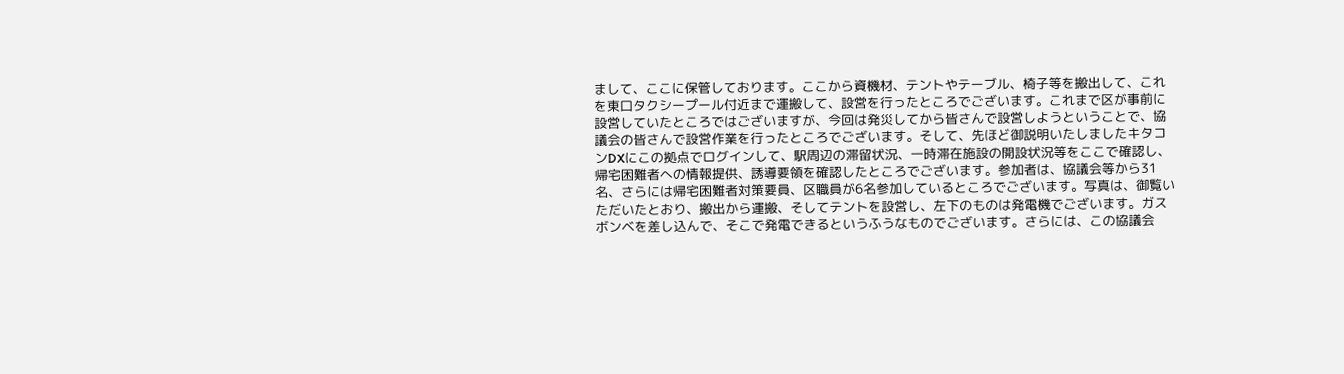まして、ここに保管しております。ここから資機材、テントやテーブル、椅子等を搬出して、これを東口タクシープール付近まで運搬して、設営を行ったところでございます。これまで区が事前に設営していたところではございますが、今回は発災してから皆さんで設営しようということで、協議会の皆さんで設営作業を行ったところでございます。そして、先ほど御説明いたしましたキタコンDXにこの拠点でログインして、駅周辺の滞留状況、一時滞在施設の開設状況等をここで確認し、帰宅困難者への情報提供、誘導要領を確認したところでございます。参加者は、協議会等から31名、さらには帰宅困難者対策要員、区職員が6名参加しているところでございます。写真は、御覧いただいたとおり、搬出から運搬、そしてテントを設営し、左下のものは発電機でございます。ガスボンベを差し込んで、そこで発電できるというふうなものでございます。さらには、この協議会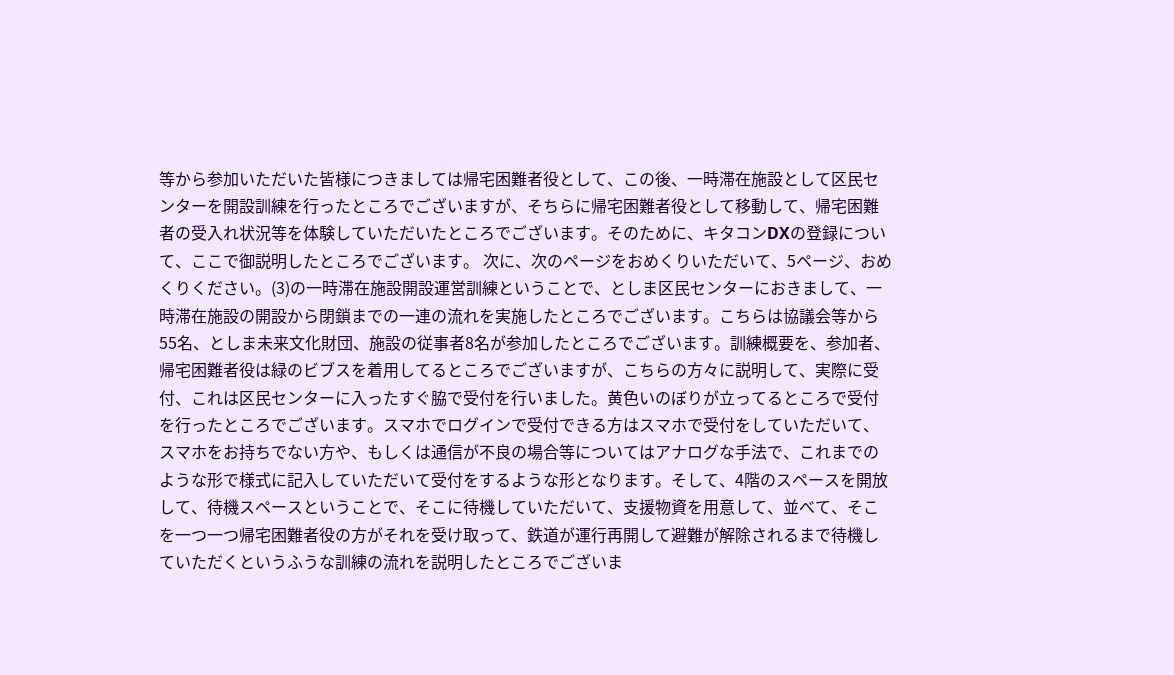等から参加いただいた皆様につきましては帰宅困難者役として、この後、一時滞在施設として区民センターを開設訓練を行ったところでございますが、そちらに帰宅困難者役として移動して、帰宅困難者の受入れ状況等を体験していただいたところでございます。そのために、キタコンDXの登録について、ここで御説明したところでございます。 次に、次のページをおめくりいただいて、5ページ、おめくりください。(3)の一時滞在施設開設運営訓練ということで、としま区民センターにおきまして、一時滞在施設の開設から閉鎖までの一連の流れを実施したところでございます。こちらは協議会等から55名、としま未来文化財団、施設の従事者8名が参加したところでございます。訓練概要を、参加者、帰宅困難者役は緑のビブスを着用してるところでございますが、こちらの方々に説明して、実際に受付、これは区民センターに入ったすぐ脇で受付を行いました。黄色いのぼりが立ってるところで受付を行ったところでございます。スマホでログインで受付できる方はスマホで受付をしていただいて、スマホをお持ちでない方や、もしくは通信が不良の場合等についてはアナログな手法で、これまでのような形で様式に記入していただいて受付をするような形となります。そして、4階のスペースを開放して、待機スペースということで、そこに待機していただいて、支援物資を用意して、並べて、そこを一つ一つ帰宅困難者役の方がそれを受け取って、鉄道が運行再開して避難が解除されるまで待機していただくというふうな訓練の流れを説明したところでございま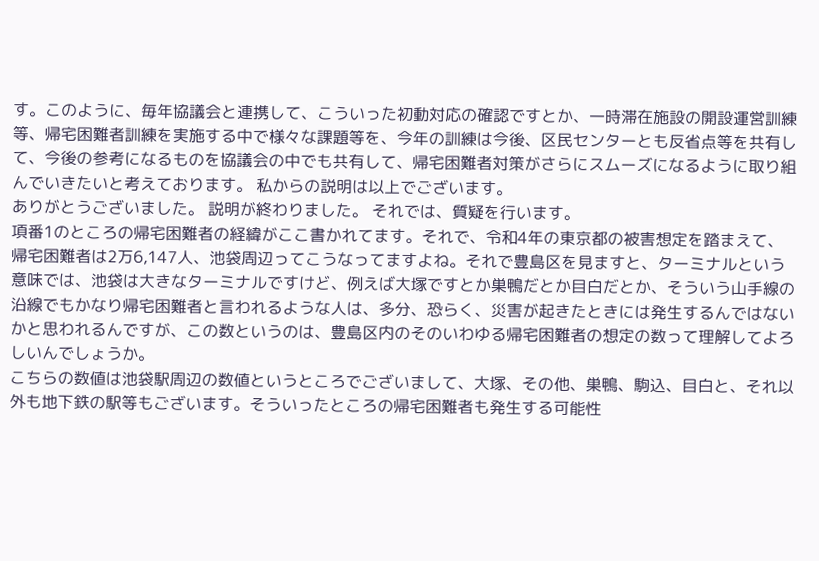す。このように、毎年協議会と連携して、こういった初動対応の確認ですとか、一時滞在施設の開設運営訓練等、帰宅困難者訓練を実施する中で様々な課題等を、今年の訓練は今後、区民センターとも反省点等を共有して、今後の参考になるものを協議会の中でも共有して、帰宅困難者対策がさらにスムーズになるように取り組んでいきたいと考えております。 私からの説明は以上でございます。
ありがとうございました。 説明が終わりました。 それでは、質疑を行います。
項番1のところの帰宅困難者の経緯がここ書かれてます。それで、令和4年の東京都の被害想定を踏まえて、帰宅困難者は2万6,147人、池袋周辺ってこうなってますよね。それで豊島区を見ますと、ターミナルという意味では、池袋は大きなターミナルですけど、例えば大塚ですとか巣鴨だとか目白だとか、そういう山手線の沿線でもかなり帰宅困難者と言われるような人は、多分、恐らく、災害が起きたときには発生するんではないかと思われるんですが、この数というのは、豊島区内のそのいわゆる帰宅困難者の想定の数って理解してよろしいんでしょうか。
こちらの数値は池袋駅周辺の数値というところでございまして、大塚、その他、巣鴨、駒込、目白と、それ以外も地下鉄の駅等もございます。そういったところの帰宅困難者も発生する可能性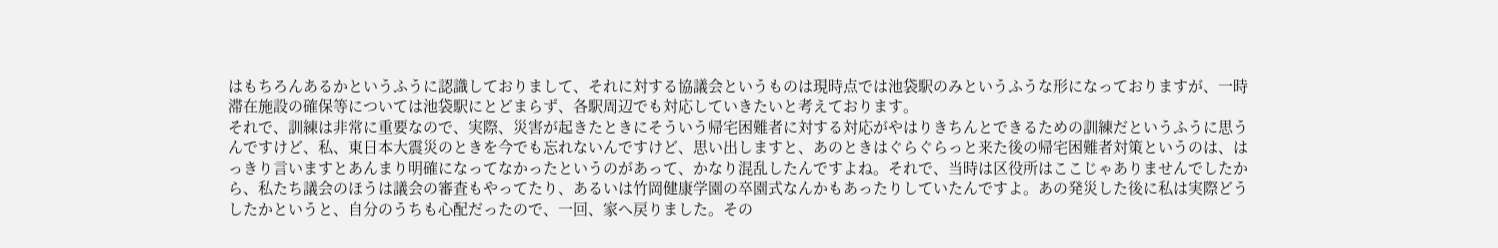はもちろんあるかというふうに認識しておりまして、それに対する協議会というものは現時点では池袋駅のみというふうな形になっておりますが、一時滞在施設の確保等については池袋駅にとどまらず、各駅周辺でも対応していきたいと考えております。
それで、訓練は非常に重要なので、実際、災害が起きたときにそういう帰宅困難者に対する対応がやはりきちんとできるための訓練だというふうに思うんですけど、私、東日本大震災のときを今でも忘れないんですけど、思い出しますと、あのときはぐらぐらっと来た後の帰宅困難者対策というのは、はっきり言いますとあんまり明確になってなかったというのがあって、かなり混乱したんですよね。それで、当時は区役所はここじゃありませんでしたから、私たち議会のほうは議会の審査もやってたり、あるいは竹岡健康学園の卒園式なんかもあったりしていたんですよ。あの発災した後に私は実際どうしたかというと、自分のうちも心配だったので、一回、家へ戻りました。その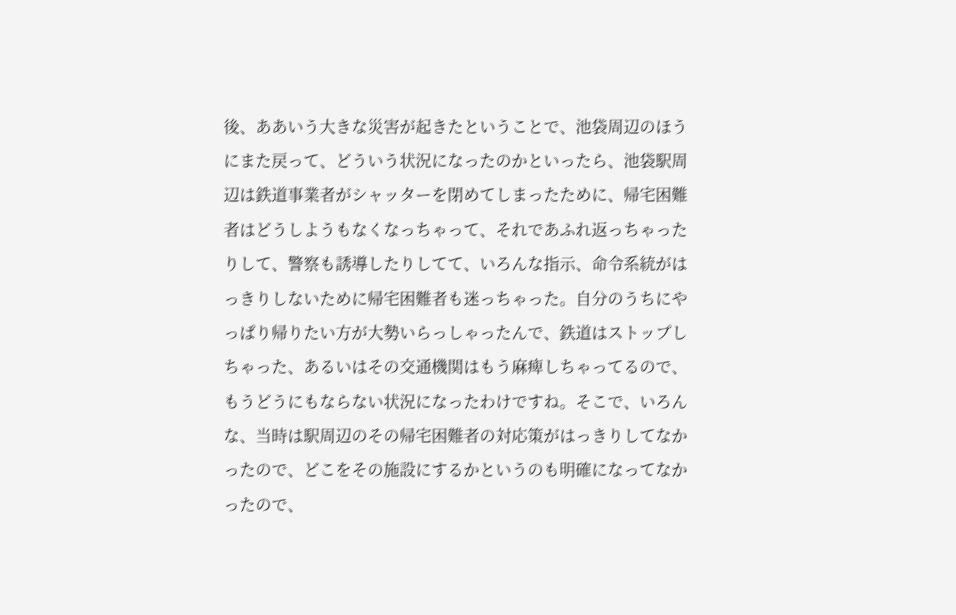後、ああいう大きな災害が起きたということで、池袋周辺のほうにまた戻って、どういう状況になったのかといったら、池袋駅周辺は鉄道事業者がシャッターを閉めてしまったために、帰宅困難者はどうしようもなくなっちゃって、それであふれ返っちゃったりして、警察も誘導したりしてて、いろんな指示、命令系統がはっきりしないために帰宅困難者も迷っちゃった。自分のうちにやっぱり帰りたい方が大勢いらっしゃったんで、鉄道はストップしちゃった、あるいはその交通機関はもう麻痺しちゃってるので、もうどうにもならない状況になったわけですね。そこで、いろんな、当時は駅周辺のその帰宅困難者の対応策がはっきりしてなかったので、どこをその施設にするかというのも明確になってなかったので、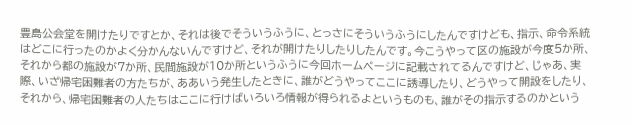豊島公会堂を開けたりですとか、それは後でそういうふうに、とっさにそういうふうにしたんですけども、指示、命令系統はどこに行ったのかよく分かんないんですけど、それが開けたりしたりしたんです。今こうやって区の施設が今度5か所、それから都の施設が7か所、民間施設が10か所というふうに今回ホームページに記載されてるんですけど、じゃあ、実際、いざ帰宅困難者の方たちが、ああいう発生したときに、誰がどうやってここに誘導したり、どうやって開設をしたり、それから、帰宅困難者の人たちはここに行けばいろいろ情報が得られるよというものも、誰がその指示するのかという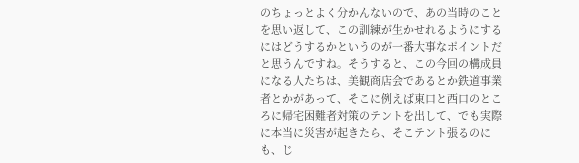のちょっとよく分かんないので、あの当時のことを思い返して、この訓練が生かせれるようにするにはどうするかというのが一番大事なポイントだと思うんですね。そうすると、この今回の構成員になる人たちは、美観商店会であるとか鉄道事業者とかがあって、そこに例えば東口と西口のところに帰宅困難者対策のテントを出して、でも実際に本当に災害が起きたら、そこテント張るのにも、じ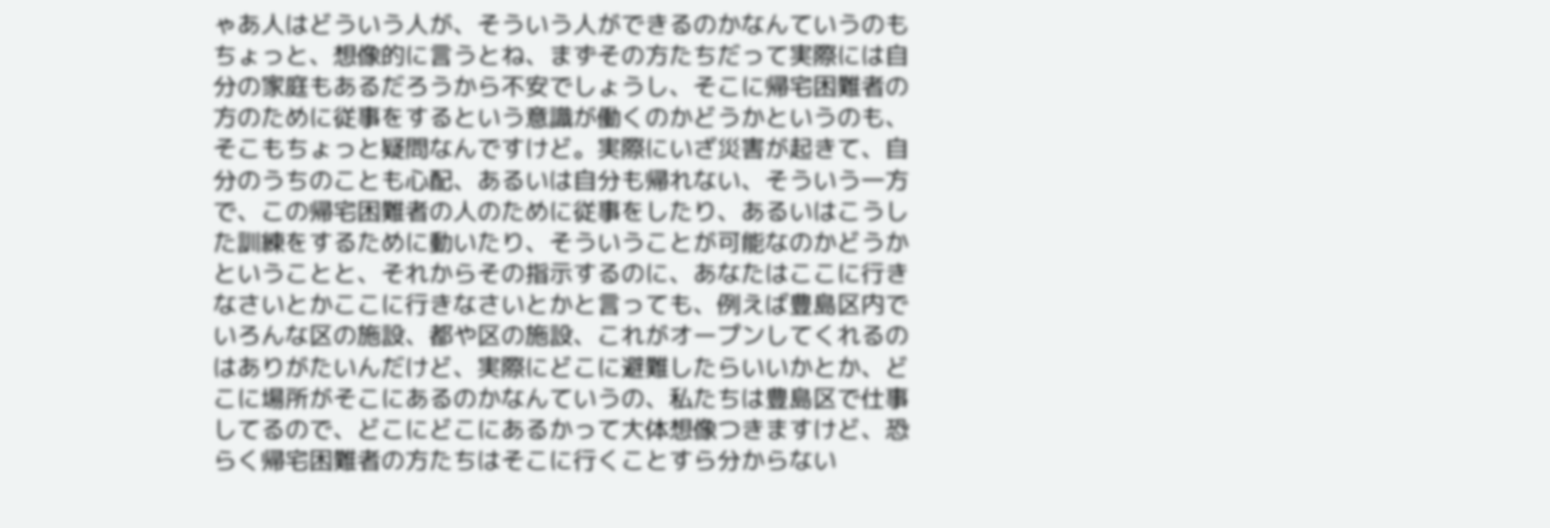ゃあ人はどういう人が、そういう人ができるのかなんていうのもちょっと、想像的に言うとね、まずその方たちだって実際には自分の家庭もあるだろうから不安でしょうし、そこに帰宅困難者の方のために従事をするという意識が働くのかどうかというのも、そこもちょっと疑問なんですけど。実際にいざ災害が起きて、自分のうちのことも心配、あるいは自分も帰れない、そういう一方で、この帰宅困難者の人のために従事をしたり、あるいはこうした訓練をするために動いたり、そういうことが可能なのかどうかということと、それからその指示するのに、あなたはここに行きなさいとかここに行きなさいとかと言っても、例えば豊島区内でいろんな区の施設、都や区の施設、これがオープンしてくれるのはありがたいんだけど、実際にどこに避難したらいいかとか、どこに場所がそこにあるのかなんていうの、私たちは豊島区で仕事してるので、どこにどこにあるかって大体想像つきますけど、恐らく帰宅困難者の方たちはそこに行くことすら分からない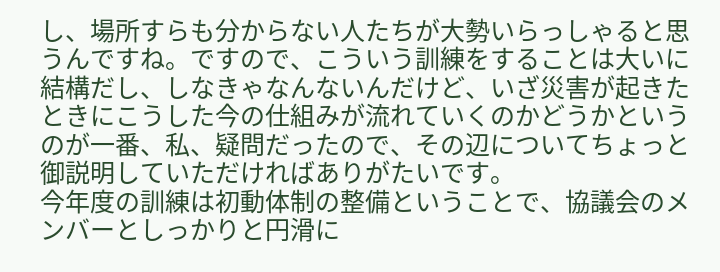し、場所すらも分からない人たちが大勢いらっしゃると思うんですね。ですので、こういう訓練をすることは大いに結構だし、しなきゃなんないんだけど、いざ災害が起きたときにこうした今の仕組みが流れていくのかどうかというのが一番、私、疑問だったので、その辺についてちょっと御説明していただければありがたいです。
今年度の訓練は初動体制の整備ということで、協議会のメンバーとしっかりと円滑に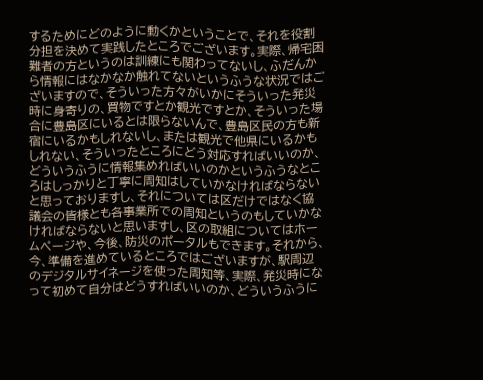するためにどのように動くかということで、それを役割分担を決めて実践したところでございます。実際、帰宅困難者の方というのは訓練にも関わってないし、ふだんから情報にはなかなか触れてないというふうな状況ではございますので、そういった方々がいかにそういった発災時に身寄りの、買物ですとか観光ですとか、そういった場合に豊島区にいるとは限らないんで、豊島区民の方も新宿にいるかもしれないし、または観光で他県にいるかもしれない、そういったところにどう対応すればいいのか、どういうふうに情報集めればいいのかというふうなところはしっかりと丁寧に周知はしていかなければならないと思っておりますし、それについては区だけではなく協議会の皆様とも各事業所での周知というのもしていかなければならないと思いますし、区の取組についてはホームページや、今後、防災のポータルもできます。それから、今、準備を進めているところではございますが、駅周辺のデジタルサイネージを使った周知等、実際、発災時になって初めて自分はどうすればいいのか、どういうふうに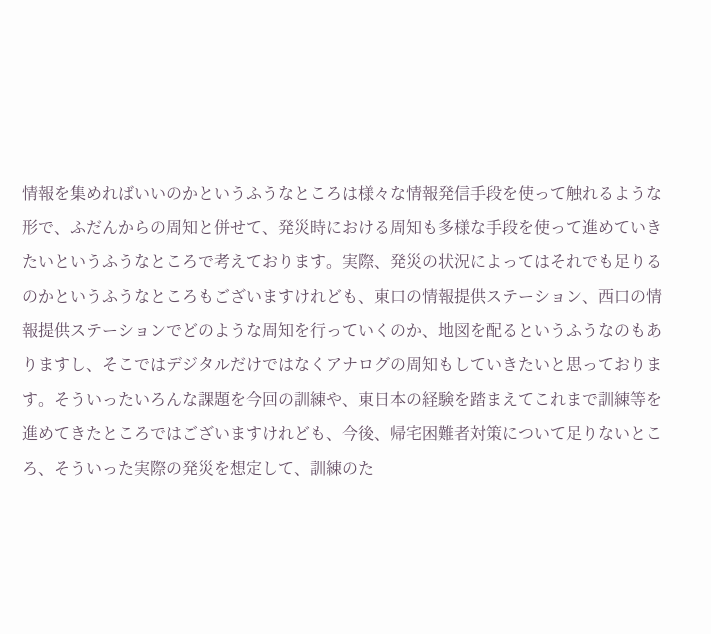情報を集めればいいのかというふうなところは様々な情報発信手段を使って触れるような形で、ふだんからの周知と併せて、発災時における周知も多様な手段を使って進めていきたいというふうなところで考えております。実際、発災の状況によってはそれでも足りるのかというふうなところもございますけれども、東口の情報提供ステーション、西口の情報提供ステーションでどのような周知を行っていくのか、地図を配るというふうなのもありますし、そこではデジタルだけではなくアナログの周知もしていきたいと思っております。そういったいろんな課題を今回の訓練や、東日本の経験を踏まえてこれまで訓練等を進めてきたところではございますけれども、今後、帰宅困難者対策について足りないところ、そういった実際の発災を想定して、訓練のた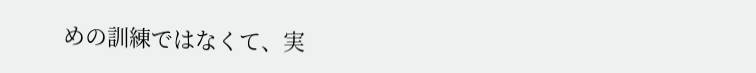めの訓練ではなくて、実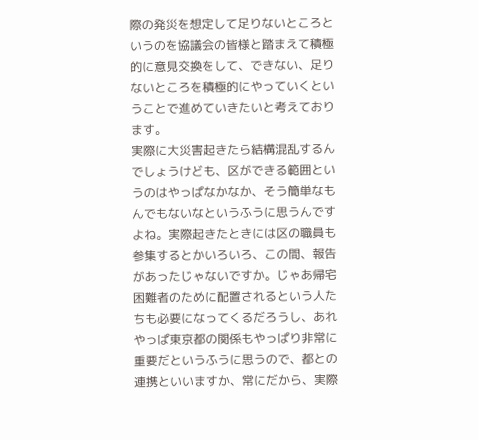際の発災を想定して足りないところというのを協議会の皆様と踏まえて積極的に意見交換をして、できない、足りないところを積極的にやっていくということで進めていきたいと考えております。
実際に大災害起きたら結構混乱するんでしょうけども、区ができる範囲というのはやっぱなかなか、そう簡単なもんでもないなというふうに思うんですよね。実際起きたときには区の職員も参集するとかいろいろ、この間、報告があったじゃないですか。じゃあ帰宅困難者のために配置されるという人たちも必要になってくるだろうし、あれやっぱ東京都の関係もやっぱり非常に重要だというふうに思うので、都との連携といいますか、常にだから、実際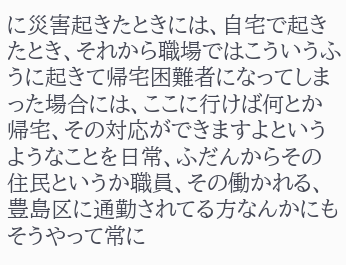に災害起きたときには、自宅で起きたとき、それから職場ではこういうふうに起きて帰宅困難者になってしまった場合には、ここに行けば何とか帰宅、その対応ができますよというようなことを日常、ふだんからその住民というか職員、その働かれる、豊島区に通勤されてる方なんかにもそうやって常に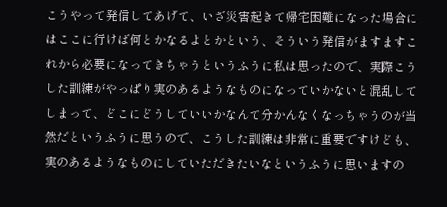こうやって発信してあげて、いざ災害起きて帰宅困難になった場合にはここに行けば何とかなるよとかという、そういう発信がますますこれから必要になってきちゃうというふうに私は思ったので、実際こうした訓練がやっぱり実のあるようなものになっていかないと混乱してしまって、どこにどうしていいかなんて分かんなくなっちゃうのが当然だというふうに思うので、こうした訓練は非常に重要ですけども、実のあるようなものにしていただきたいなというふうに思いますの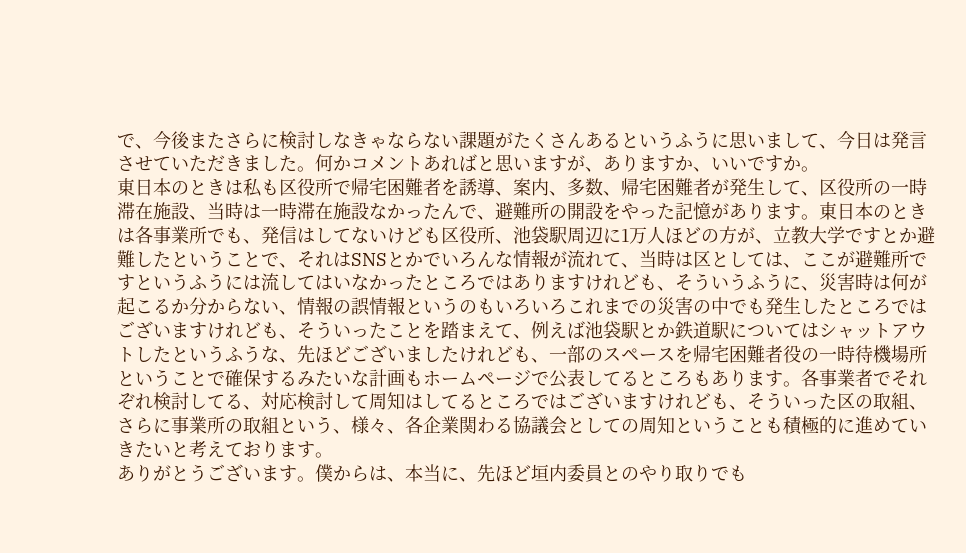で、今後またさらに検討しなきゃならない課題がたくさんあるというふうに思いまして、今日は発言させていただきました。何かコメントあればと思いますが、ありますか、いいですか。
東日本のときは私も区役所で帰宅困難者を誘導、案内、多数、帰宅困難者が発生して、区役所の一時滞在施設、当時は一時滞在施設なかったんで、避難所の開設をやった記憶があります。東日本のときは各事業所でも、発信はしてないけども区役所、池袋駅周辺に1万人ほどの方が、立教大学ですとか避難したということで、それはSNSとかでいろんな情報が流れて、当時は区としては、ここが避難所ですというふうには流してはいなかったところではありますけれども、そういうふうに、災害時は何が起こるか分からない、情報の誤情報というのもいろいろこれまでの災害の中でも発生したところではございますけれども、そういったことを踏まえて、例えば池袋駅とか鉄道駅についてはシャットアウトしたというふうな、先ほどございましたけれども、一部のスペースを帰宅困難者役の一時待機場所ということで確保するみたいな計画もホームページで公表してるところもあります。各事業者でそれぞれ検討してる、対応検討して周知はしてるところではございますけれども、そういった区の取組、さらに事業所の取組という、様々、各企業関わる協議会としての周知ということも積極的に進めていきたいと考えております。
ありがとうございます。僕からは、本当に、先ほど垣内委員とのやり取りでも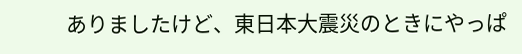ありましたけど、東日本大震災のときにやっぱ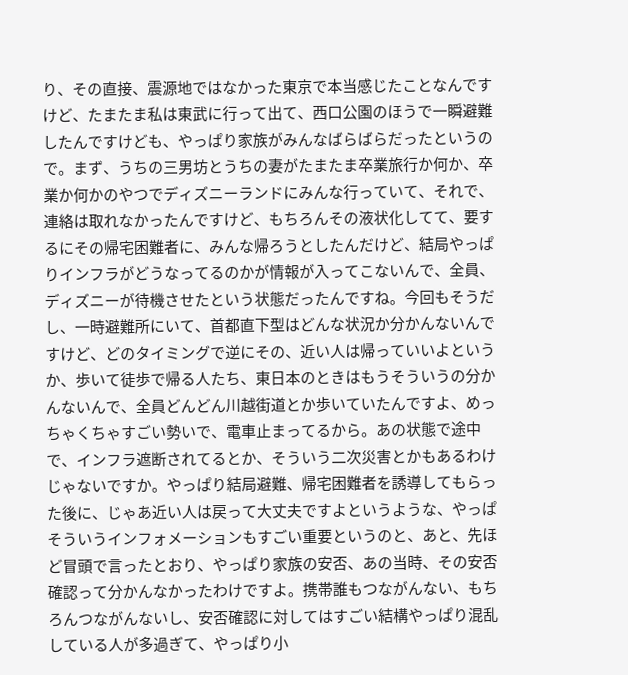り、その直接、震源地ではなかった東京で本当感じたことなんですけど、たまたま私は東武に行って出て、西口公園のほうで一瞬避難したんですけども、やっぱり家族がみんなばらばらだったというので。まず、うちの三男坊とうちの妻がたまたま卒業旅行か何か、卒業か何かのやつでディズニーランドにみんな行っていて、それで、連絡は取れなかったんですけど、もちろんその液状化してて、要するにその帰宅困難者に、みんな帰ろうとしたんだけど、結局やっぱりインフラがどうなってるのかが情報が入ってこないんで、全員、ディズニーが待機させたという状態だったんですね。今回もそうだし、一時避難所にいて、首都直下型はどんな状況か分かんないんですけど、どのタイミングで逆にその、近い人は帰っていいよというか、歩いて徒歩で帰る人たち、東日本のときはもうそういうの分かんないんで、全員どんどん川越街道とか歩いていたんですよ、めっちゃくちゃすごい勢いで、電車止まってるから。あの状態で途中で、インフラ遮断されてるとか、そういう二次災害とかもあるわけじゃないですか。やっぱり結局避難、帰宅困難者を誘導してもらった後に、じゃあ近い人は戻って大丈夫ですよというような、やっぱそういうインフォメーションもすごい重要というのと、あと、先ほど冒頭で言ったとおり、やっぱり家族の安否、あの当時、その安否確認って分かんなかったわけですよ。携帯誰もつながんない、もちろんつながんないし、安否確認に対してはすごい結構やっぱり混乱している人が多過ぎて、やっぱり小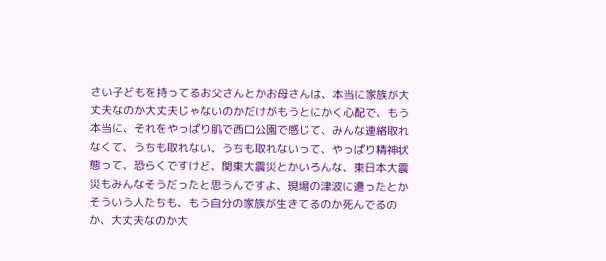さい子どもを持ってるお父さんとかお母さんは、本当に家族が大丈夫なのか大丈夫じゃないのかだけがもうとにかく心配で、もう本当に、それをやっぱり肌で西口公園で感じて、みんな連絡取れなくて、うちも取れない、うちも取れないって、やっぱり精神状態って、恐らくですけど、関東大震災とかいろんな、東日本大震災もみんなそうだったと思うんですよ、現場の津波に遭ったとかそういう人たちも、もう自分の家族が生きてるのか死んでるのか、大丈夫なのか大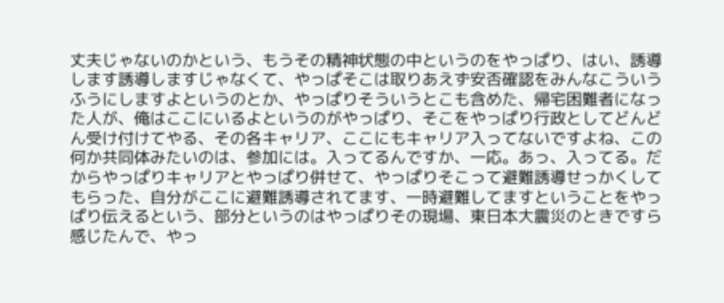丈夫じゃないのかという、もうその精神状態の中というのをやっぱり、はい、誘導します誘導しますじゃなくて、やっぱそこは取りあえず安否確認をみんなこういうふうにしますよというのとか、やっぱりそういうとこも含めた、帰宅困難者になった人が、俺はここにいるよというのがやっぱり、そこをやっぱり行政としてどんどん受け付けてやる、その各キャリア、ここにもキャリア入ってないですよね、この何か共同体みたいのは、参加には。入ってるんですか、一応。あっ、入ってる。だからやっぱりキャリアとやっぱり併せて、やっぱりそこって避難誘導せっかくしてもらった、自分がここに避難誘導されてます、一時避難してますということをやっぱり伝えるという、部分というのはやっぱりその現場、東日本大震災のときですら感じたんで、やっ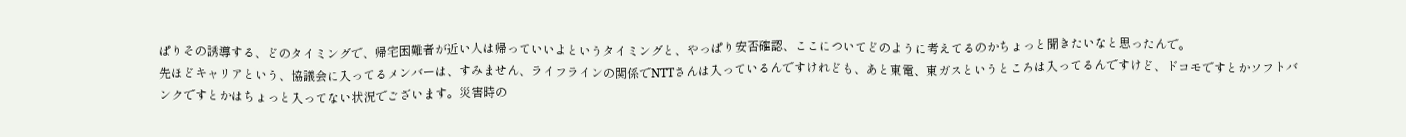ぱりその誘導する、どのタイミングで、帰宅困難者が近い人は帰っていいよというタイミングと、やっぱり安否確認、ここについてどのように考えてるのかちょっと聞きたいなと思ったんで。
先ほどキャリアという、協議会に入ってるメンバーは、すみません、ライフラインの関係でNTTさんは入っているんですけれども、あと東電、東ガスというところは入ってるんですけど、ドコモですとかソフトバンクですとかはちょっと入ってない状況でございます。災害時の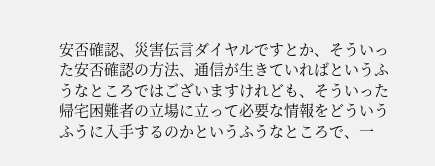安否確認、災害伝言ダイヤルですとか、そういった安否確認の方法、通信が生きていればというふうなところではございますけれども、そういった帰宅困難者の立場に立って必要な情報をどういうふうに入手するのかというふうなところで、一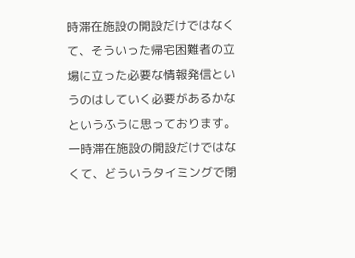時滞在施設の開設だけではなくて、そういった帰宅困難者の立場に立った必要な情報発信というのはしていく必要があるかなというふうに思っております。一時滞在施設の開設だけではなくて、どういうタイミングで閉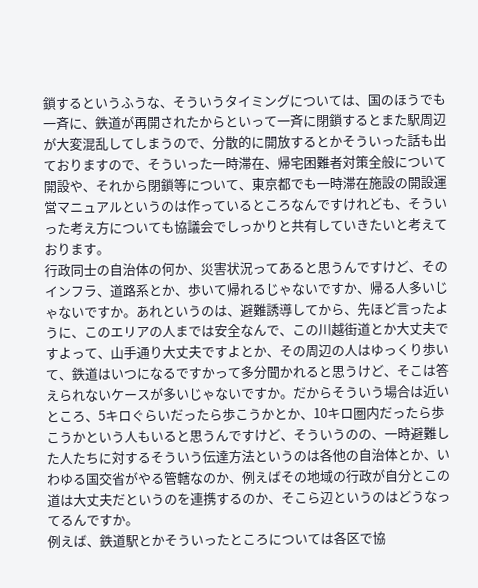鎖するというふうな、そういうタイミングについては、国のほうでも一斉に、鉄道が再開されたからといって一斉に閉鎖するとまた駅周辺が大変混乱してしまうので、分散的に開放するとかそういった話も出ておりますので、そういった一時滞在、帰宅困難者対策全般について開設や、それから閉鎖等について、東京都でも一時滞在施設の開設運営マニュアルというのは作っているところなんですけれども、そういった考え方についても協議会でしっかりと共有していきたいと考えております。
行政同士の自治体の何か、災害状況ってあると思うんですけど、そのインフラ、道路系とか、歩いて帰れるじゃないですか、帰る人多いじゃないですか。あれというのは、避難誘導してから、先ほど言ったように、このエリアの人までは安全なんで、この川越街道とか大丈夫ですよって、山手通り大丈夫ですよとか、その周辺の人はゆっくり歩いて、鉄道はいつになるですかって多分聞かれると思うけど、そこは答えられないケースが多いじゃないですか。だからそういう場合は近いところ、5キロぐらいだったら歩こうかとか、10キロ圏内だったら歩こうかという人もいると思うんですけど、そういうのの、一時避難した人たちに対するそういう伝達方法というのは各他の自治体とか、いわゆる国交省がやる管轄なのか、例えばその地域の行政が自分とこの道は大丈夫だというのを連携するのか、そこら辺というのはどうなってるんですか。
例えば、鉄道駅とかそういったところについては各区で協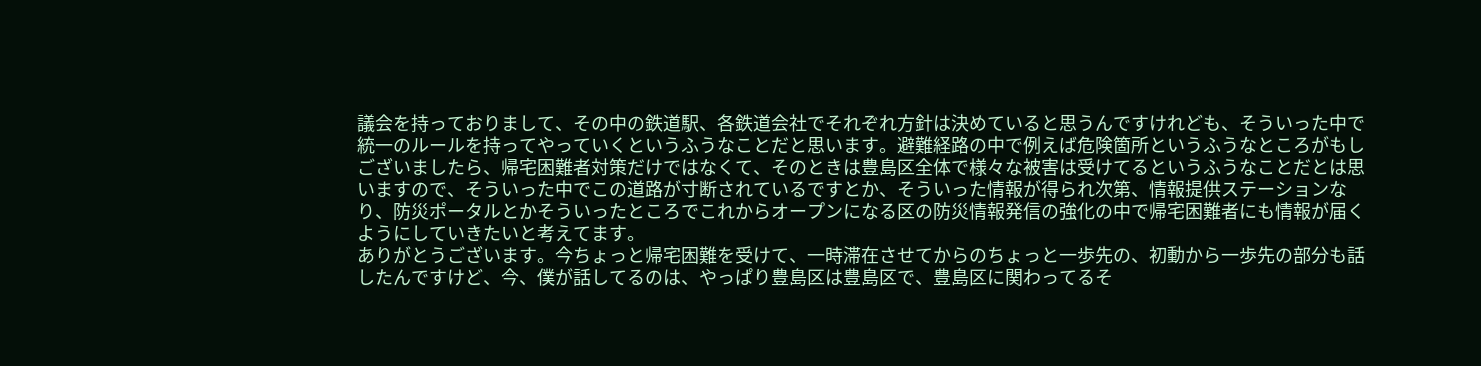議会を持っておりまして、その中の鉄道駅、各鉄道会社でそれぞれ方針は決めていると思うんですけれども、そういった中で統一のルールを持ってやっていくというふうなことだと思います。避難経路の中で例えば危険箇所というふうなところがもしございましたら、帰宅困難者対策だけではなくて、そのときは豊島区全体で様々な被害は受けてるというふうなことだとは思いますので、そういった中でこの道路が寸断されているですとか、そういった情報が得られ次第、情報提供ステーションなり、防災ポータルとかそういったところでこれからオープンになる区の防災情報発信の強化の中で帰宅困難者にも情報が届くようにしていきたいと考えてます。
ありがとうございます。今ちょっと帰宅困難を受けて、一時滞在させてからのちょっと一歩先の、初動から一歩先の部分も話したんですけど、今、僕が話してるのは、やっぱり豊島区は豊島区で、豊島区に関わってるそ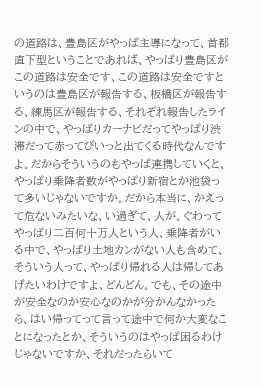の道路は、豊島区がやっぱ主導になって、首都直下型ということであれば、やっぱり豊島区がこの道路は安全です、この道路は安全ですというのは豊島区が報告する、板橋区が報告する、練馬区が報告する、それぞれ報告したラインの中で、やっぱりカーナビだってやっぱり渋滞だって赤ってびいっと出てくる時代なんですよ。だからそういうのもやっぱ連携していくと、やっぱり乗降者数がやっぱり新宿とか池袋って多いじゃないですか。だから本当に、かえって危ないみたいな、い過ぎて、人が。ぐわってやっぱり二百何十万人という人、乗降者がいる中で、やっぱり土地カンがない人も含めて、そういう人って、やっぱり帰れる人は帰してあげたいわけですよ、どんどん。でも、その途中が安全なのか安心なのかが分かんなかったら、はい帰ってって言って途中で何か大変なことになったとか、そういうのはやっぱ困るわけじゃないですか、それだったらいて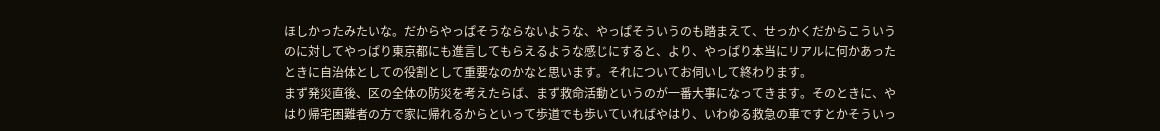ほしかったみたいな。だからやっぱそうならないような、やっぱそういうのも踏まえて、せっかくだからこういうのに対してやっぱり東京都にも進言してもらえるような感じにすると、より、やっぱり本当にリアルに何かあったときに自治体としての役割として重要なのかなと思います。それについてお伺いして終わります。
まず発災直後、区の全体の防災を考えたらば、まず救命活動というのが一番大事になってきます。そのときに、やはり帰宅困難者の方で家に帰れるからといって歩道でも歩いていればやはり、いわゆる救急の車ですとかそういっ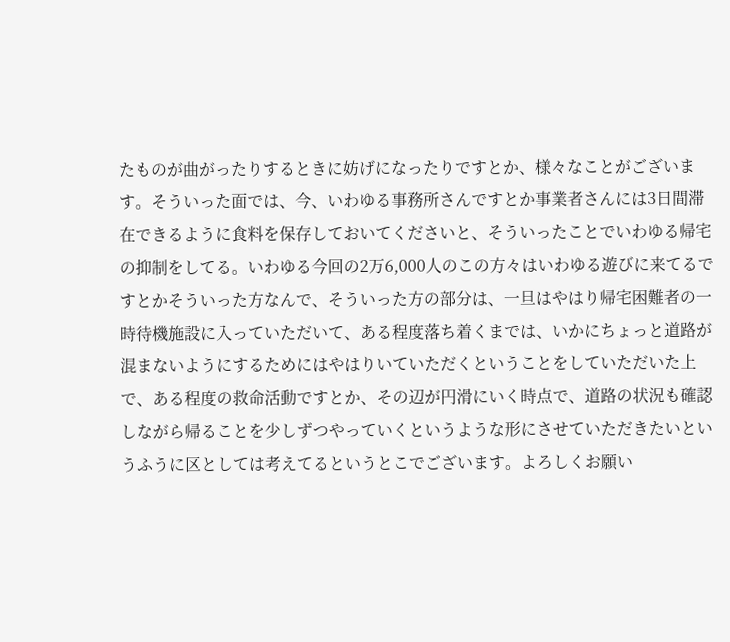たものが曲がったりするときに妨げになったりですとか、様々なことがございます。そういった面では、今、いわゆる事務所さんですとか事業者さんには3日間滞在できるように食料を保存しておいてくださいと、そういったことでいわゆる帰宅の抑制をしてる。いわゆる今回の2万6,000人のこの方々はいわゆる遊びに来てるですとかそういった方なんで、そういった方の部分は、一旦はやはり帰宅困難者の一時待機施設に入っていただいて、ある程度落ち着くまでは、いかにちょっと道路が混まないようにするためにはやはりいていただくということをしていただいた上で、ある程度の救命活動ですとか、その辺が円滑にいく時点で、道路の状況も確認しながら帰ることを少しずつやっていくというような形にさせていただきたいというふうに区としては考えてるというとこでございます。よろしくお願い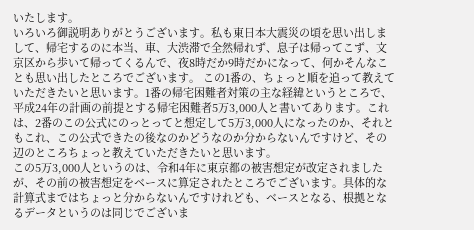いたします。
いろいろ御説明ありがとうございます。私も東日本大震災の頃を思い出しまして、帰宅するのに本当、車、大渋滞で全然帰れず、息子は帰ってこず、文京区から歩いて帰ってくるんで、夜8時だか9時だかになって、何かそんなことも思い出したところでございます。 この1番の、ちょっと順を追って教えていただきたいと思います。1番の帰宅困難者対策の主な経緯というところで、平成24年の計画の前提とする帰宅困難者5万3,000人と書いてあります。これは、2番のこの公式にのっとってと想定して5万3,000人になったのか、それともこれ、この公式できたの後なのかどうなのか分からないんですけど、その辺のところちょっと教えていただきたいと思います。
この5万3,000人というのは、令和4年に東京都の被害想定が改定されましたが、その前の被害想定をベースに算定されたところでございます。具体的な計算式まではちょっと分からないんですけれども、ベースとなる、根拠となるデータというのは同じでございま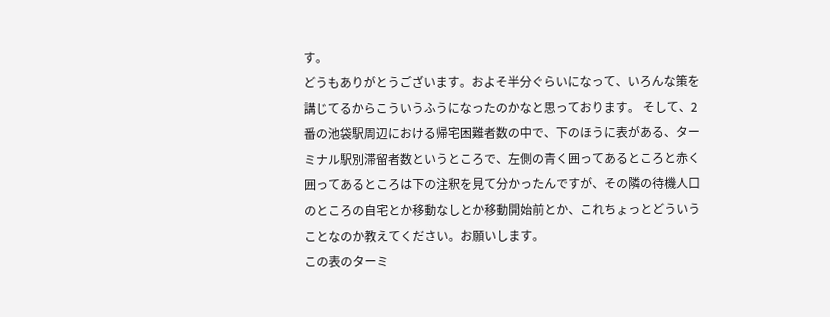す。
どうもありがとうございます。およそ半分ぐらいになって、いろんな策を講じてるからこういうふうになったのかなと思っております。 そして、2番の池袋駅周辺における帰宅困難者数の中で、下のほうに表がある、ターミナル駅別滞留者数というところで、左側の青く囲ってあるところと赤く囲ってあるところは下の注釈を見て分かったんですが、その隣の待機人口のところの自宅とか移動なしとか移動開始前とか、これちょっとどういうことなのか教えてください。お願いします。
この表のターミ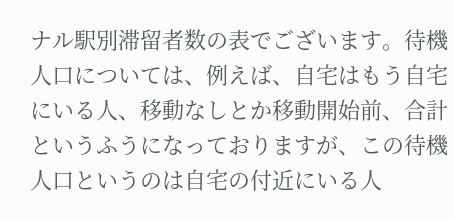ナル駅別滞留者数の表でございます。待機人口については、例えば、自宅はもう自宅にいる人、移動なしとか移動開始前、合計というふうになっておりますが、この待機人口というのは自宅の付近にいる人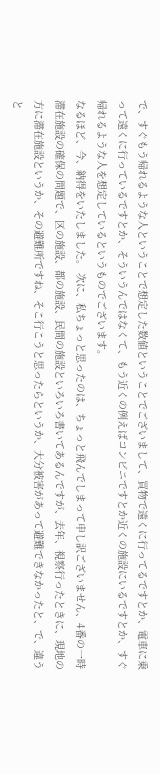で、すぐもう帰れるような人ということで想定した数値ということでございまして、買物で遠くに行ってるですとか、電車に乗って遠くに行っているですとか、そういうんではなくて、もう近くの例えばコンビニですとか近くの施設にいるですとか、すぐ帰れるような人を想定しているというものでございます。
なるほど、今、納得をいたしました。 次に、私ちょっと思ったのは、ちょっと飛んでしまって申し訳ございません、4番の一時滞在施設の確保の問題で、区の施設、都の施設、民間の施設といろいろ書いてあるんですが、去年、視察行ったときに、現地の方に滞在施設というか、その避難所ですね、そこ行こうと思ったらというか、大分被害があって避難できなかったと、で、違うと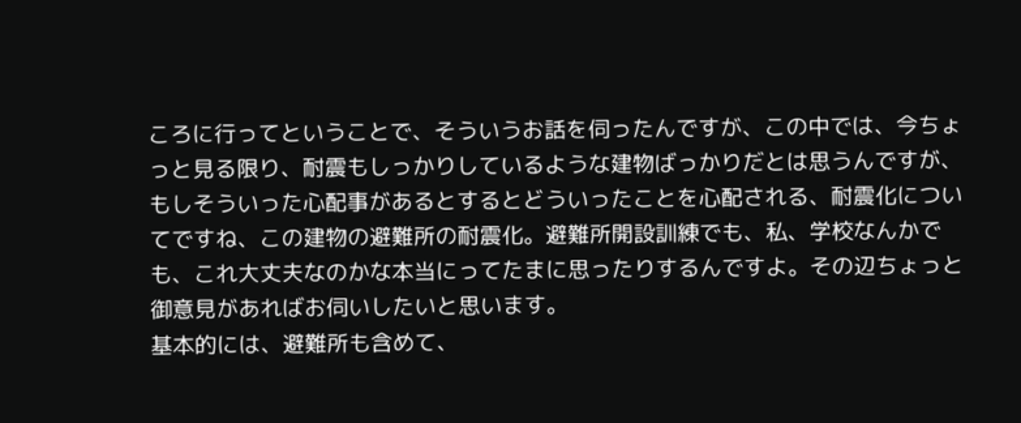ころに行ってということで、そういうお話を伺ったんですが、この中では、今ちょっと見る限り、耐震もしっかりしているような建物ばっかりだとは思うんですが、もしそういった心配事があるとするとどういったことを心配される、耐震化についてですね、この建物の避難所の耐震化。避難所開設訓練でも、私、学校なんかでも、これ大丈夫なのかな本当にってたまに思ったりするんですよ。その辺ちょっと御意見があればお伺いしたいと思います。
基本的には、避難所も含めて、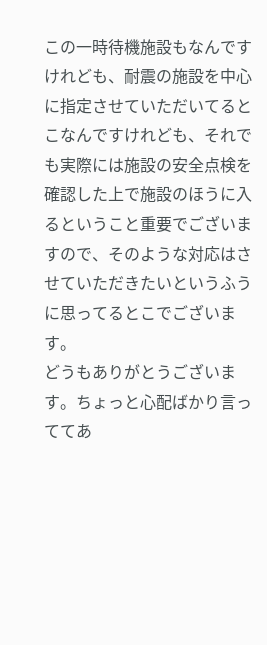この一時待機施設もなんですけれども、耐震の施設を中心に指定させていただいてるとこなんですけれども、それでも実際には施設の安全点検を確認した上で施設のほうに入るということ重要でございますので、そのような対応はさせていただきたいというふうに思ってるとこでございます。
どうもありがとうございます。ちょっと心配ばかり言っててあ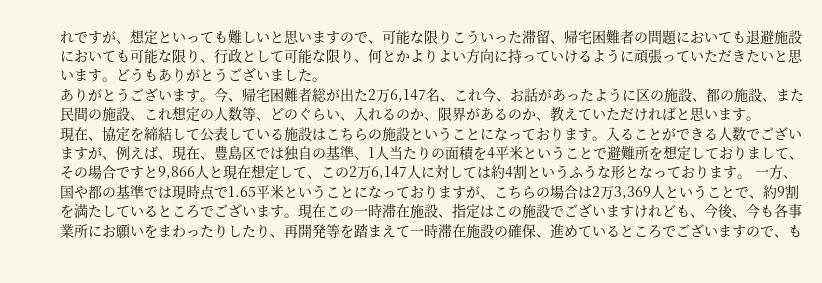れですが、想定といっても難しいと思いますので、可能な限りこういった滞留、帰宅困難者の問題においても退避施設においても可能な限り、行政として可能な限り、何とかよりよい方向に持っていけるように頑張っていただきたいと思います。どうもありがとうございました。
ありがとうございます。今、帰宅困難者総が出た2万6,147名、これ今、お話があったように区の施設、都の施設、また民間の施設、これ想定の人数等、どのぐらい、入れるのか、限界があるのか、教えていただければと思います。
現在、協定を締結して公表している施設はこちらの施設ということになっております。入ることができる人数でございますが、例えば、現在、豊島区では独自の基準、1人当たりの面積を4平米ということで避難所を想定しておりまして、その場合ですと9,866人と現在想定して、この2万6,147人に対しては約4割というふうな形となっております。 一方、国や都の基準では現時点で1.65平米ということになっておりますが、こちらの場合は2万3,369人ということで、約9割を満たしているところでございます。現在この一時滞在施設、指定はこの施設でございますけれども、今後、今も各事業所にお願いをまわったりしたり、再開発等を踏まえて一時滞在施設の確保、進めているところでございますので、も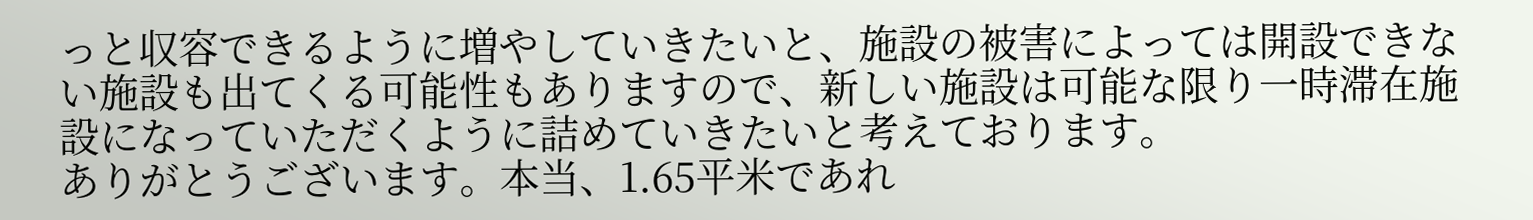っと収容できるように増やしていきたいと、施設の被害によっては開設できない施設も出てくる可能性もありますので、新しい施設は可能な限り一時滞在施設になっていただくように詰めていきたいと考えております。
ありがとうございます。本当、1.65平米であれ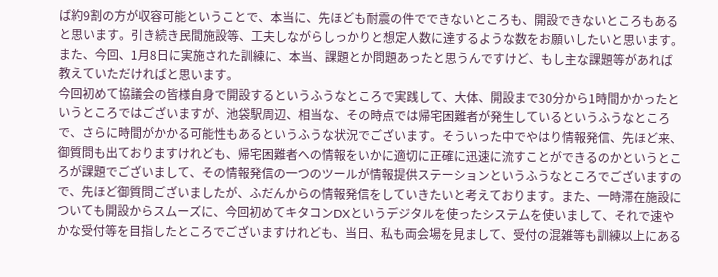ば約9割の方が収容可能ということで、本当に、先ほども耐震の件でできないところも、開設できないところもあると思います。引き続き民間施設等、工夫しながらしっかりと想定人数に達するような数をお願いしたいと思います。 また、今回、1月8日に実施された訓練に、本当、課題とか問題あったと思うんですけど、もし主な課題等があれば教えていただければと思います。
今回初めて協議会の皆様自身で開設するというふうなところで実践して、大体、開設まで30分から1時間かかったというところではございますが、池袋駅周辺、相当な、その時点では帰宅困難者が発生しているというふうなところで、さらに時間がかかる可能性もあるというふうな状況でございます。そういった中でやはり情報発信、先ほど来、御質問も出ておりますけれども、帰宅困難者への情報をいかに適切に正確に迅速に流すことができるのかというところが課題でございまして、その情報発信の一つのツールが情報提供ステーションというふうなところでございますので、先ほど御質問ございましたが、ふだんからの情報発信をしていきたいと考えております。また、一時滞在施設についても開設からスムーズに、今回初めてキタコンDXというデジタルを使ったシステムを使いまして、それで速やかな受付等を目指したところでございますけれども、当日、私も両会場を見まして、受付の混雑等も訓練以上にある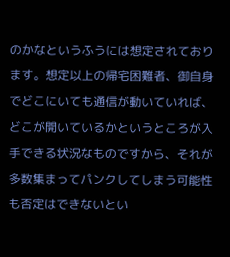のかなというふうには想定されております。想定以上の帰宅困難者、御自身でどこにいても通信が動いていれば、どこが開いているかというところが入手できる状況なものですから、それが多数集まってパンクしてしまう可能性も否定はできないとい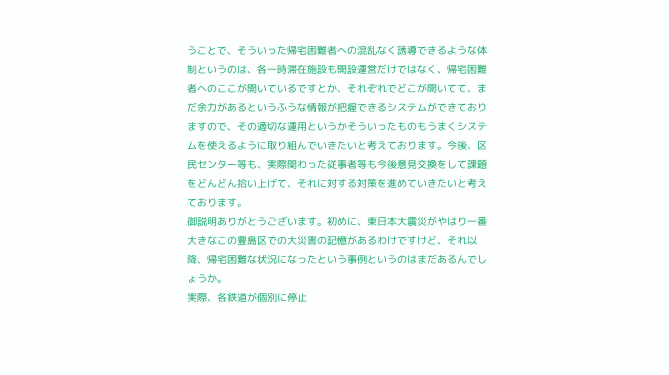うことで、そういった帰宅困難者への混乱なく誘導できるような体制というのは、各一時滞在施設も開設運営だけではなく、帰宅困難者へのここが開いているですとか、それぞれでどこが開いてて、まだ余力があるというふうな情報が把握できるシステムができておりますので、その適切な運用というかそういったものもうまくシステムを使えるように取り組んでいきたいと考えております。今後、区民センター等も、実際関わった従事者等も今後意見交換をして課題をどんどん拾い上げて、それに対する対策を進めていきたいと考えております。
御説明ありがとうございます。初めに、東日本大震災がやはり一番大きなこの豊島区での大災害の記憶があるわけですけど、それ以降、帰宅困難な状況になったという事例というのはまだあるんでしょうか。
実際、各鉄道が個別に停止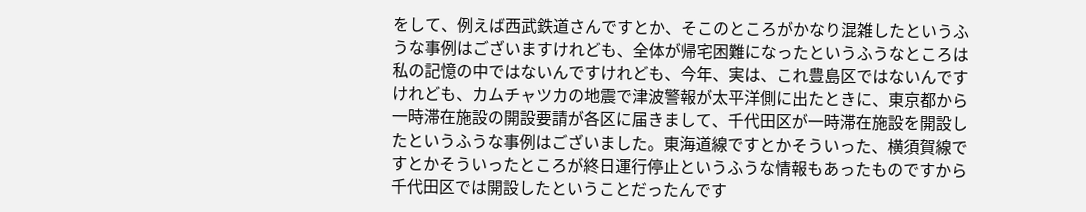をして、例えば西武鉄道さんですとか、そこのところがかなり混雑したというふうな事例はございますけれども、全体が帰宅困難になったというふうなところは私の記憶の中ではないんですけれども、今年、実は、これ豊島区ではないんですけれども、カムチャツカの地震で津波警報が太平洋側に出たときに、東京都から一時滞在施設の開設要請が各区に届きまして、千代田区が一時滞在施設を開設したというふうな事例はございました。東海道線ですとかそういった、横須賀線ですとかそういったところが終日運行停止というふうな情報もあったものですから千代田区では開設したということだったんです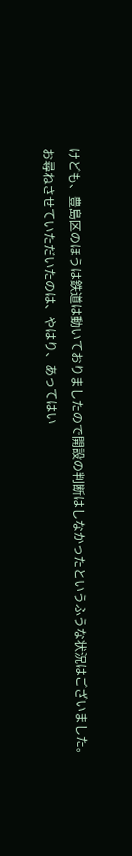けども、豊島区のほうは鉄道は動いておりましたので開設の判断はしなかったというふうな状況はございました。
お尋ねさせていただいたのは、やはり、あってはい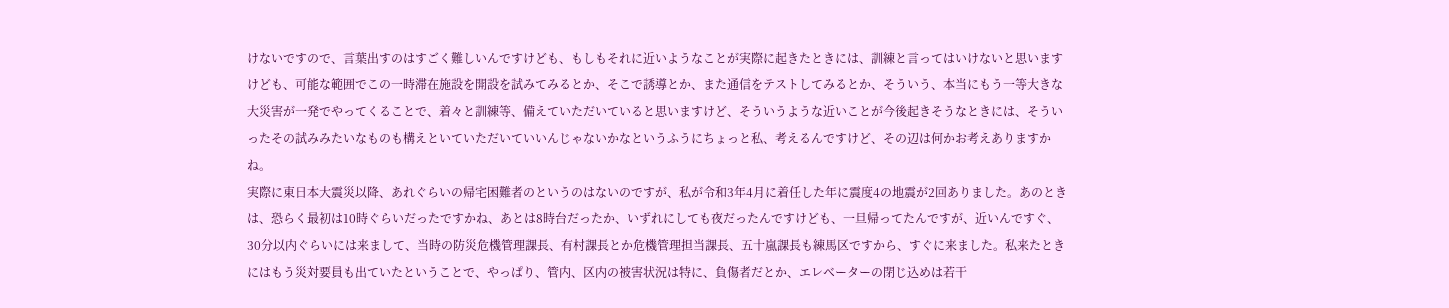けないですので、言葉出すのはすごく難しいんですけども、もしもそれに近いようなことが実際に起きたときには、訓練と言ってはいけないと思いますけども、可能な範囲でこの一時滞在施設を開設を試みてみるとか、そこで誘導とか、また通信をテストしてみるとか、そういう、本当にもう一等大きな大災害が一発でやってくることで、着々と訓練等、備えていただいていると思いますけど、そういうような近いことが今後起きそうなときには、そういったその試みみたいなものも構えといていただいていいんじゃないかなというふうにちょっと私、考えるんですけど、その辺は何かお考えありますかね。
実際に東日本大震災以降、あれぐらいの帰宅困難者のというのはないのですが、私が令和3年4月に着任した年に震度4の地震が2回ありました。あのときは、恐らく最初は10時ぐらいだったですかね、あとは8時台だったか、いずれにしても夜だったんですけども、一旦帰ってたんですが、近いんですぐ、30分以内ぐらいには来まして、当時の防災危機管理課長、有村課長とか危機管理担当課長、五十嵐課長も練馬区ですから、すぐに来ました。私来たときにはもう災対要員も出ていたということで、やっぱり、管内、区内の被害状況は特に、負傷者だとか、エレベーターの閉じ込めは若干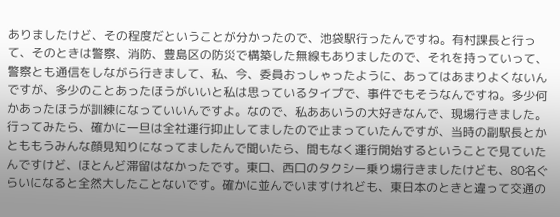ありましたけど、その程度だということが分かったので、池袋駅行ったんですね。有村課長と行って、そのときは警察、消防、豊島区の防災で構築した無線もありましたので、それを持っていって、警察とも通信をしながら行きまして、私、今、委員おっしゃったように、あってはあまりよくないんですが、多少のことあったほうがいいと私は思っているタイプで、事件でもそうなんですね。多少何かあったほうが訓練になっていいんですよ。なので、私ああいうの大好きなんで、現場行きました。行ってみたら、確かに一旦は全社運行抑止してましたので止まっていたんですが、当時の副駅長とかとももうみんな顔見知りになってましたんで聞いたら、間もなく運行開始するということで見ていたんですけど、ほとんど滞留はなかったです。東口、西口のタクシー乗り場行きましたけども、80名ぐらいになると全然大したことないです。確かに並んでいますけれども、東日本のときと違って交通の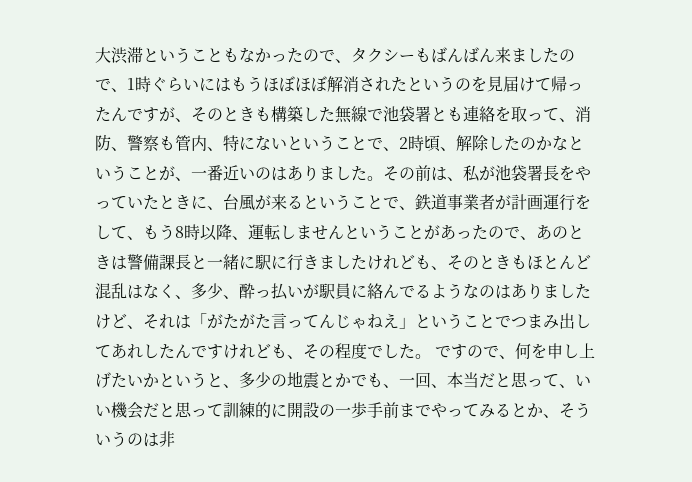大渋滞ということもなかったので、タクシーもばんばん来ましたので、1時ぐらいにはもうほぼほぼ解消されたというのを見届けて帰ったんですが、そのときも構築した無線で池袋署とも連絡を取って、消防、警察も管内、特にないということで、2時頃、解除したのかなということが、一番近いのはありました。その前は、私が池袋署長をやっていたときに、台風が来るということで、鉄道事業者が計画運行をして、もう8時以降、運転しませんということがあったので、あのときは警備課長と一緒に駅に行きましたけれども、そのときもほとんど混乱はなく、多少、酔っ払いが駅員に絡んでるようなのはありましたけど、それは「がたがた言ってんじゃねえ」ということでつまみ出してあれしたんですけれども、その程度でした。 ですので、何を申し上げたいかというと、多少の地震とかでも、一回、本当だと思って、いい機会だと思って訓練的に開設の一歩手前までやってみるとか、そういうのは非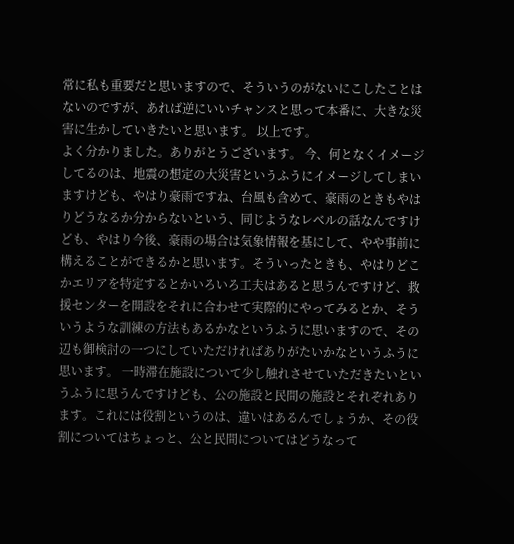常に私も重要だと思いますので、そういうのがないにこしたことはないのですが、あれば逆にいいチャンスと思って本番に、大きな災害に生かしていきたいと思います。 以上です。
よく分かりました。ありがとうございます。 今、何となくイメージしてるのは、地震の想定の大災害というふうにイメージしてしまいますけども、やはり豪雨ですね、台風も含めて、豪雨のときもやはりどうなるか分からないという、同じようなレベルの話なんですけども、やはり今後、豪雨の場合は気象情報を基にして、やや事前に構えることができるかと思います。そういったときも、やはりどこかエリアを特定するとかいろいろ工夫はあると思うんですけど、救援センターを開設をそれに合わせて実際的にやってみるとか、そういうような訓練の方法もあるかなというふうに思いますので、その辺も御検討の一つにしていただければありがたいかなというふうに思います。 一時滞在施設について少し触れさせていただきたいというふうに思うんですけども、公の施設と民間の施設とそれぞれあります。これには役割というのは、違いはあるんでしょうか、その役割についてはちょっと、公と民間についてはどうなって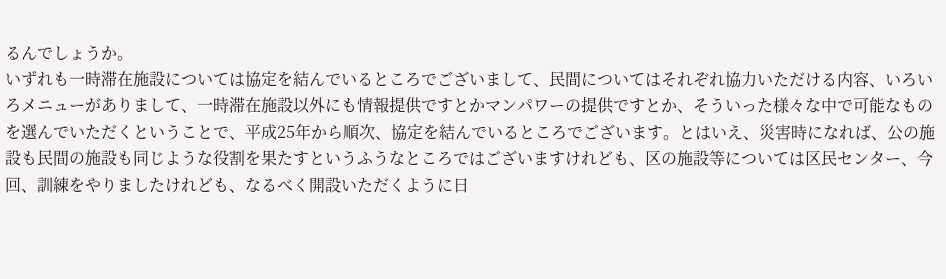るんでしょうか。
いずれも一時滞在施設については協定を結んでいるところでございまして、民間についてはそれぞれ協力いただける内容、いろいろメニューがありまして、一時滞在施設以外にも情報提供ですとかマンパワーの提供ですとか、そういった様々な中で可能なものを選んでいただくということで、平成25年から順次、協定を結んでいるところでございます。とはいえ、災害時になれば、公の施設も民間の施設も同じような役割を果たすというふうなところではございますけれども、区の施設等については区民センター、今回、訓練をやりましたけれども、なるべく開設いただくように日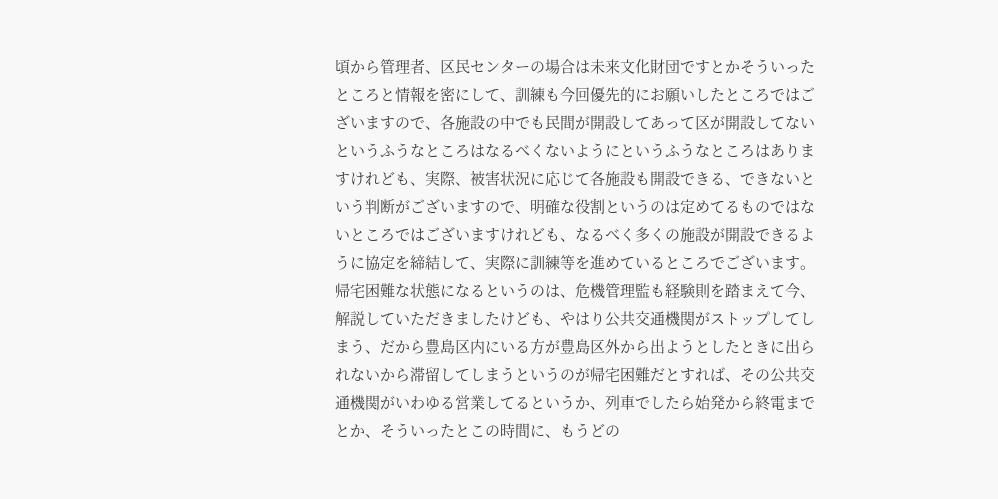頃から管理者、区民センターの場合は未来文化財団ですとかそういったところと情報を密にして、訓練も今回優先的にお願いしたところではございますので、各施設の中でも民間が開設してあって区が開設してないというふうなところはなるべくないようにというふうなところはありますけれども、実際、被害状況に応じて各施設も開設できる、できないという判断がございますので、明確な役割というのは定めてるものではないところではございますけれども、なるべく多くの施設が開設できるように協定を締結して、実際に訓練等を進めているところでございます。
帰宅困難な状態になるというのは、危機管理監も経験則を踏まえて今、解説していただきましたけども、やはり公共交通機関がストップしてしまう、だから豊島区内にいる方が豊島区外から出ようとしたときに出られないから滞留してしまうというのが帰宅困難だとすれば、その公共交通機関がいわゆる営業してるというか、列車でしたら始発から終電までとか、そういったとこの時間に、もうどの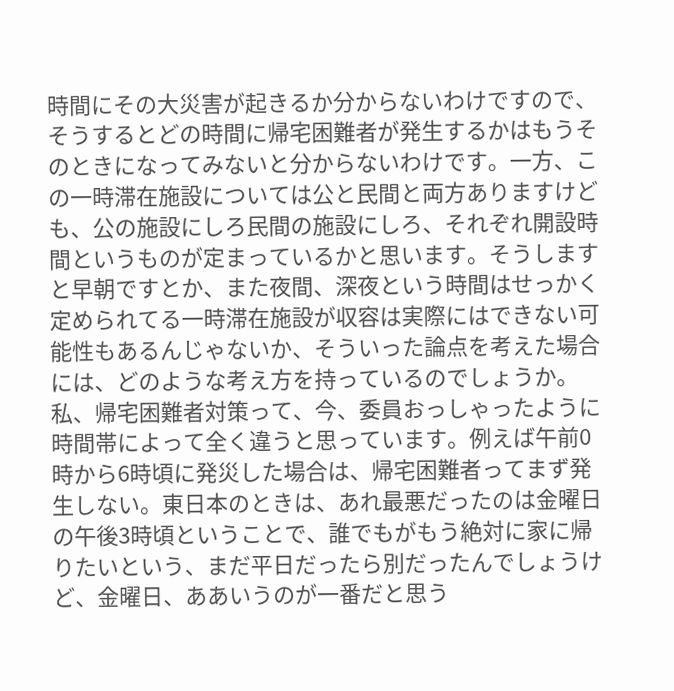時間にその大災害が起きるか分からないわけですので、そうするとどの時間に帰宅困難者が発生するかはもうそのときになってみないと分からないわけです。一方、この一時滞在施設については公と民間と両方ありますけども、公の施設にしろ民間の施設にしろ、それぞれ開設時間というものが定まっているかと思います。そうしますと早朝ですとか、また夜間、深夜という時間はせっかく定められてる一時滞在施設が収容は実際にはできない可能性もあるんじゃないか、そういった論点を考えた場合には、どのような考え方を持っているのでしょうか。
私、帰宅困難者対策って、今、委員おっしゃったように時間帯によって全く違うと思っています。例えば午前0時から6時頃に発災した場合は、帰宅困難者ってまず発生しない。東日本のときは、あれ最悪だったのは金曜日の午後3時頃ということで、誰でもがもう絶対に家に帰りたいという、まだ平日だったら別だったんでしょうけど、金曜日、ああいうのが一番だと思う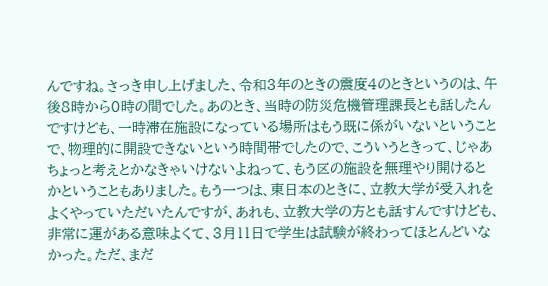んですね。さっき申し上げました、令和3年のときの震度4のときというのは、午後8時から0時の間でした。あのとき、当時の防災危機管理課長とも話したんですけども、一時滞在施設になっている場所はもう既に係がいないということで、物理的に開設できないという時間帯でしたので、こういうときって、じゃあちょっと考えとかなきゃいけないよねって、もう区の施設を無理やり開けるとかということもありました。もう一つは、東日本のときに、立教大学が受入れをよくやっていただいたんですが、あれも、立教大学の方とも話すんですけども、非常に運がある意味よくて、3月11日で学生は試験が終わってほとんどいなかった。ただ、まだ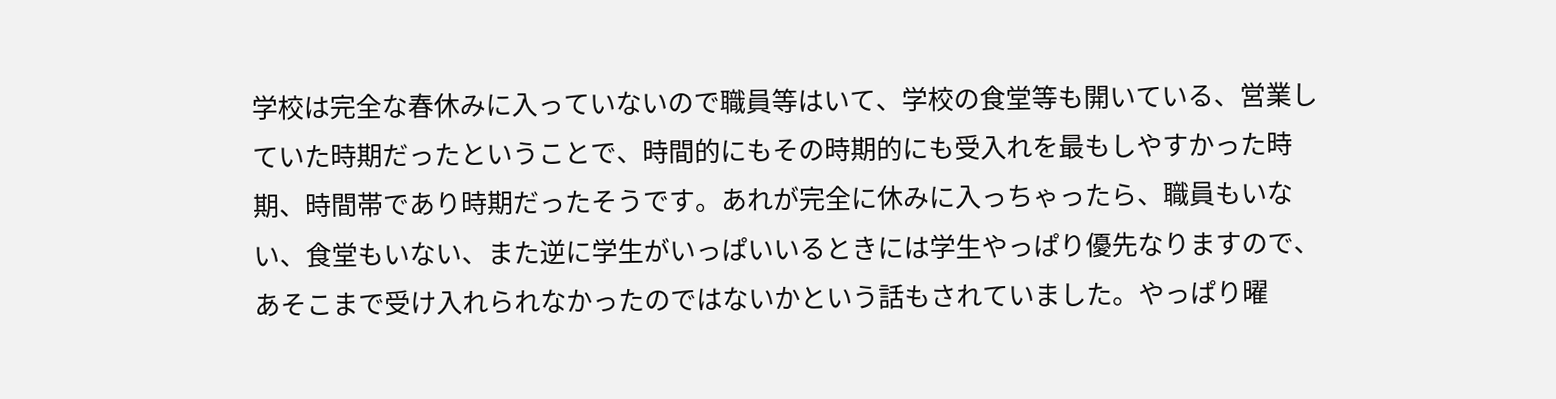学校は完全な春休みに入っていないので職員等はいて、学校の食堂等も開いている、営業していた時期だったということで、時間的にもその時期的にも受入れを最もしやすかった時期、時間帯であり時期だったそうです。あれが完全に休みに入っちゃったら、職員もいない、食堂もいない、また逆に学生がいっぱいいるときには学生やっぱり優先なりますので、あそこまで受け入れられなかったのではないかという話もされていました。やっぱり曜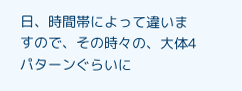日、時間帯によって違いますので、その時々の、大体4パターンぐらいに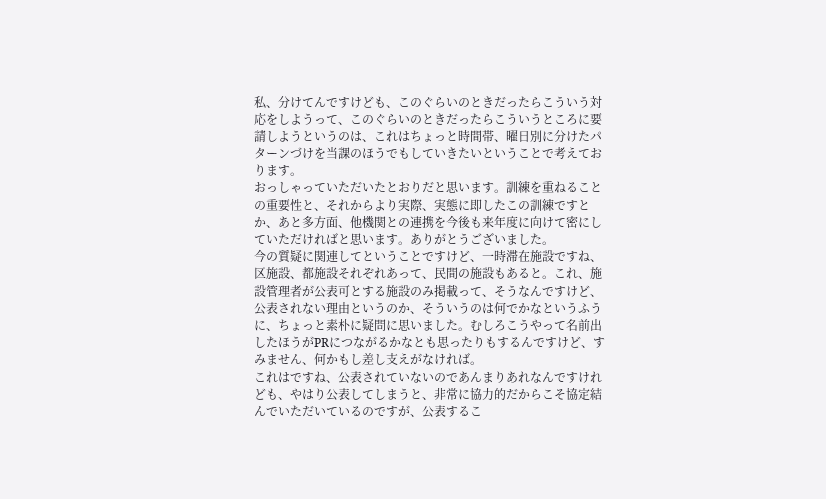私、分けてんですけども、このぐらいのときだったらこういう対応をしようって、このぐらいのときだったらこういうところに要請しようというのは、これはちょっと時間帯、曜日別に分けたパターンづけを当課のほうでもしていきたいということで考えております。
おっしゃっていただいたとおりだと思います。訓練を重ねることの重要性と、それからより実際、実態に即したこの訓練ですとか、あと多方面、他機関との連携を今後も来年度に向けて密にしていただければと思います。ありがとうございました。
今の質疑に関連してということですけど、一時滞在施設ですね、区施設、都施設それぞれあって、民間の施設もあると。これ、施設管理者が公表可とする施設のみ掲載って、そうなんですけど、公表されない理由というのか、そういうのは何でかなというふうに、ちょっと素朴に疑問に思いました。むしろこうやって名前出したほうがPRにつながるかなとも思ったりもするんですけど、すみません、何かもし差し支えがなければ。
これはですね、公表されていないのであんまりあれなんですけれども、やはり公表してしまうと、非常に協力的だからこそ協定結んでいただいているのですが、公表するこ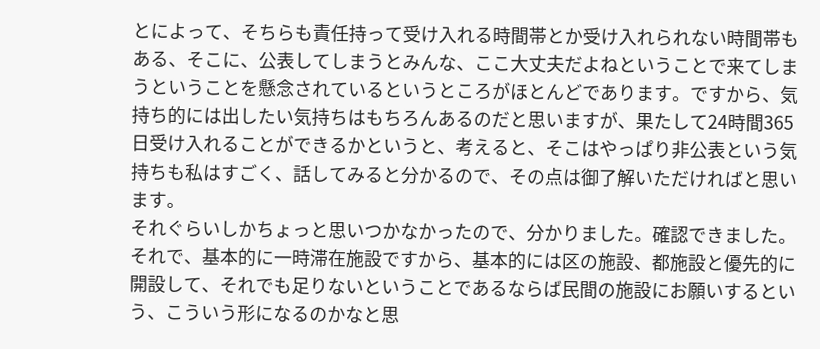とによって、そちらも責任持って受け入れる時間帯とか受け入れられない時間帯もある、そこに、公表してしまうとみんな、ここ大丈夫だよねということで来てしまうということを懸念されているというところがほとんどであります。ですから、気持ち的には出したい気持ちはもちろんあるのだと思いますが、果たして24時間365日受け入れることができるかというと、考えると、そこはやっぱり非公表という気持ちも私はすごく、話してみると分かるので、その点は御了解いただければと思います。
それぐらいしかちょっと思いつかなかったので、分かりました。確認できました。 それで、基本的に一時滞在施設ですから、基本的には区の施設、都施設と優先的に開設して、それでも足りないということであるならば民間の施設にお願いするという、こういう形になるのかなと思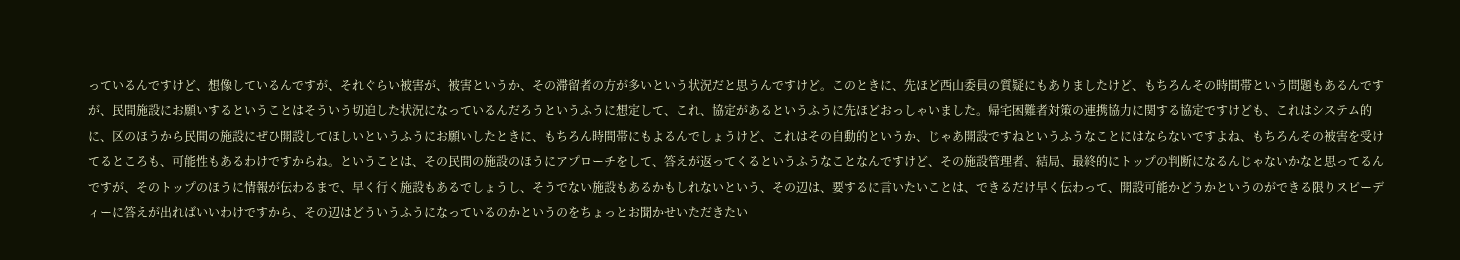っているんですけど、想像しているんですが、それぐらい被害が、被害というか、その滞留者の方が多いという状況だと思うんですけど。このときに、先ほど西山委員の質疑にもありましたけど、もちろんその時間帯という問題もあるんですが、民間施設にお願いするということはそういう切迫した状況になっているんだろうというふうに想定して、これ、協定があるというふうに先ほどおっしゃいました。帰宅困難者対策の連携協力に関する協定ですけども、これはシステム的に、区のほうから民間の施設にぜひ開設してほしいというふうにお願いしたときに、もちろん時間帯にもよるんでしょうけど、これはその自動的というか、じゃあ開設ですねというふうなことにはならないですよね、もちろんその被害を受けてるところも、可能性もあるわけですからね。ということは、その民間の施設のほうにアプローチをして、答えが返ってくるというふうなことなんですけど、その施設管理者、結局、最終的にトップの判断になるんじゃないかなと思ってるんですが、そのトップのほうに情報が伝わるまで、早く行く施設もあるでしょうし、そうでない施設もあるかもしれないという、その辺は、要するに言いたいことは、できるだけ早く伝わって、開設可能かどうかというのができる限りスピーディーに答えが出ればいいわけですから、その辺はどういうふうになっているのかというのをちょっとお聞かせいただきたい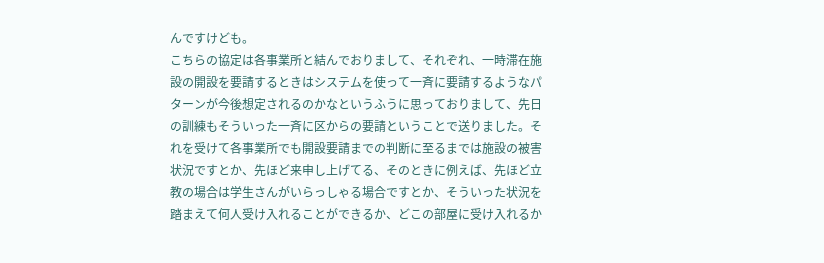んですけども。
こちらの協定は各事業所と結んでおりまして、それぞれ、一時滞在施設の開設を要請するときはシステムを使って一斉に要請するようなパターンが今後想定されるのかなというふうに思っておりまして、先日の訓練もそういった一斉に区からの要請ということで送りました。それを受けて各事業所でも開設要請までの判断に至るまでは施設の被害状況ですとか、先ほど来申し上げてる、そのときに例えば、先ほど立教の場合は学生さんがいらっしゃる場合ですとか、そういった状況を踏まえて何人受け入れることができるか、どこの部屋に受け入れるか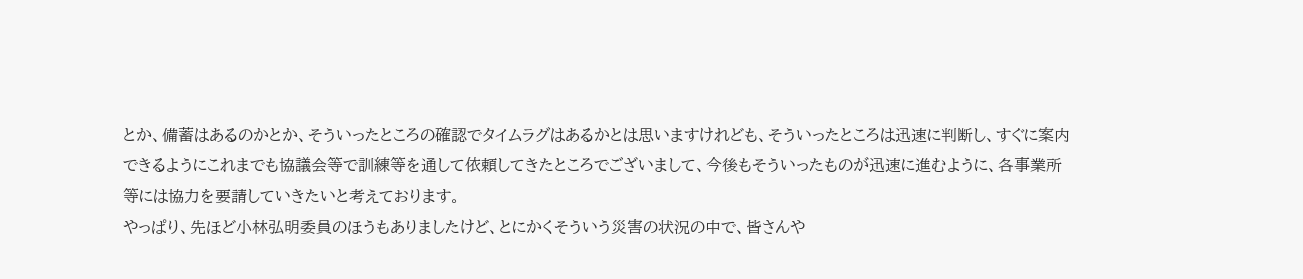とか、備蓄はあるのかとか、そういったところの確認でタイムラグはあるかとは思いますけれども、そういったところは迅速に判断し、すぐに案内できるようにこれまでも協議会等で訓練等を通して依頼してきたところでございまして、今後もそういったものが迅速に進むように、各事業所等には協力を要請していきたいと考えております。
やっぱり、先ほど小林弘明委員のほうもありましたけど、とにかくそういう災害の状況の中で、皆さんや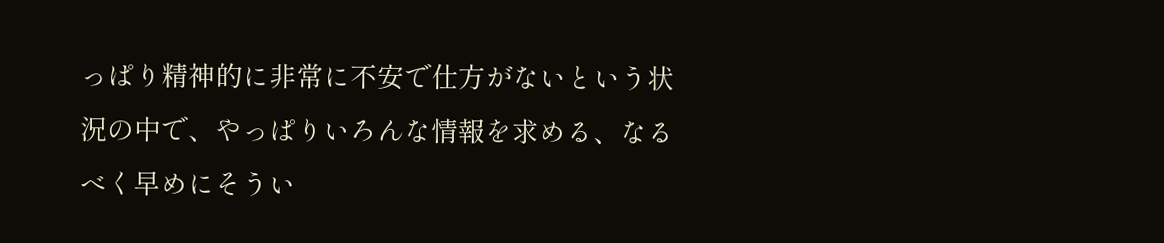っぱり精神的に非常に不安で仕方がないという状況の中で、やっぱりいろんな情報を求める、なるべく早めにそうい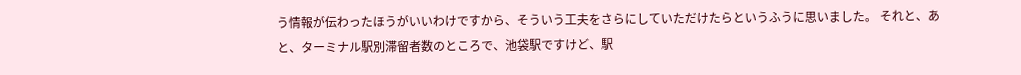う情報が伝わったほうがいいわけですから、そういう工夫をさらにしていただけたらというふうに思いました。 それと、あと、ターミナル駅別滞留者数のところで、池袋駅ですけど、駅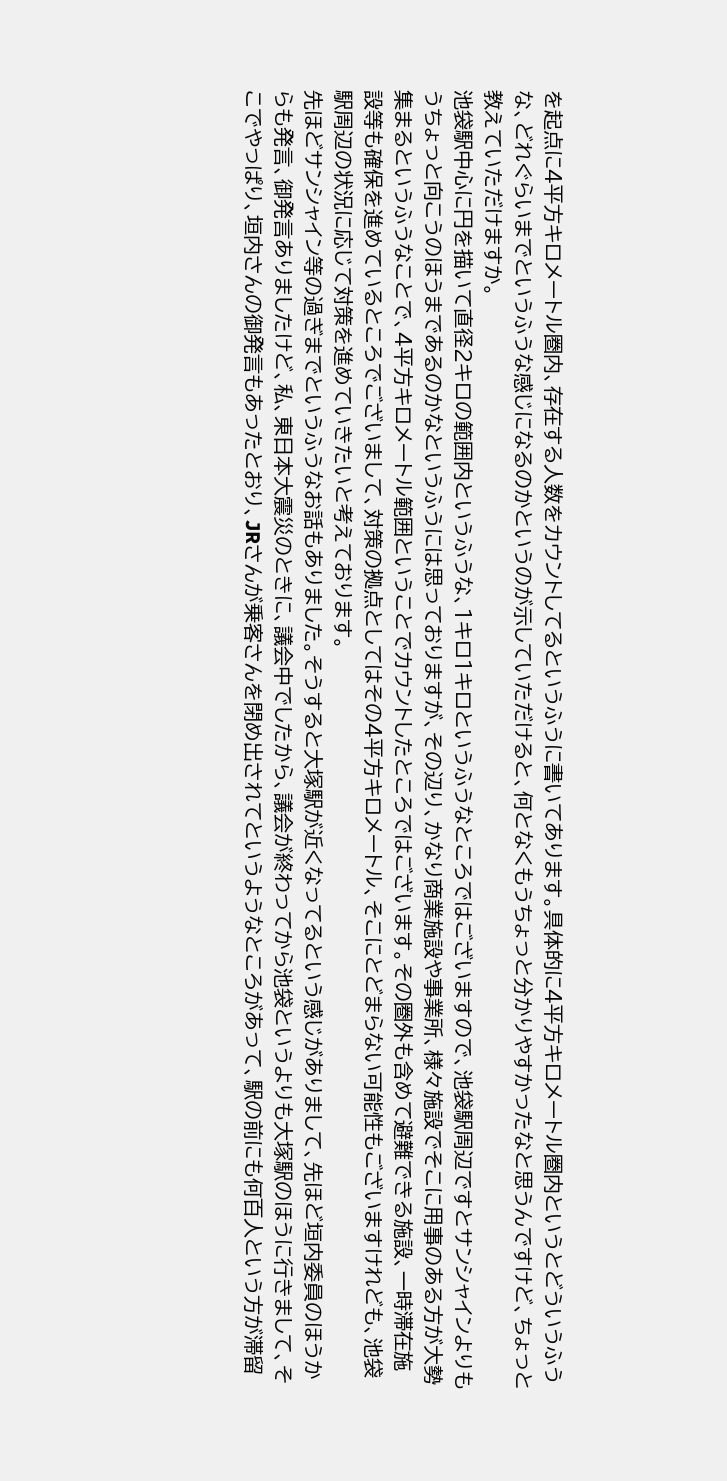を起点に4平方キロメートル圏内、存在する人数をカウントしてるというふうに書いてあります。具体的に4平方キロメートル圏内というとどういうふうな、どれぐらいまでというふうな感じになるのかというのが示していただけると、何となくもうちょっと分かりやすかったなと思うんですけど、ちょっと教えていただけますか。
池袋駅中心に円を描いて直径2キロの範囲内というふうな、1キロ1キロというふうなところではございますので、池袋駅周辺ですとサンシャインよりもうちょっと向こうのほうまであるのかなというふうには思っておりますが、その辺り、かなり商業施設や事業所、様々施設でそこに用事のある方が大勢集まるというふうなことで、4平方キロメートル範囲ということでカウントしたところではございます。その圏外も含めて避難できる施設、一時滞在施設等も確保を進めているところでございまして、対策の拠点としてはその4平方キロメートル、そこにとどまらない可能性もございますけれども、池袋駅周辺の状況に応じて対策を進めていきたいと考えております。
先ほどサンシャイン等の過ぎまでというふうなお話もありました。そうすると大塚駅が近くなってるという感じがありまして、先ほど垣内委員のほうからも発言、御発言ありましたけど、私、東日本大震災のときに、議会中でしたから、議会が終わってから池袋というよりも大塚駅のほうに行きまして、そこでやっぱり、垣内さんの御発言もあったとおり、JRさんが乗客さんを閉め出されてというようなところがあって、駅の前にも何百人という方が滞留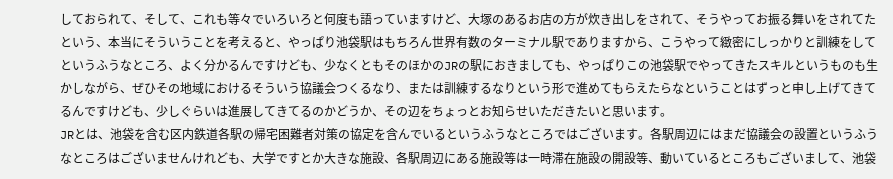しておられて、そして、これも等々でいろいろと何度も語っていますけど、大塚のあるお店の方が炊き出しをされて、そうやってお振る舞いをされてたという、本当にそういうことを考えると、やっぱり池袋駅はもちろん世界有数のターミナル駅でありますから、こうやって緻密にしっかりと訓練をしてというふうなところ、よく分かるんですけども、少なくともそのほかのJRの駅におきましても、やっぱりこの池袋駅でやってきたスキルというものも生かしながら、ぜひその地域におけるそういう協議会つくるなり、または訓練するなりという形で進めてもらえたらなということはずっと申し上げてきてるんですけども、少しぐらいは進展してきてるのかどうか、その辺をちょっとお知らせいただきたいと思います。
JRとは、池袋を含む区内鉄道各駅の帰宅困難者対策の協定を含んでいるというふうなところではございます。各駅周辺にはまだ協議会の設置というふうなところはございませんけれども、大学ですとか大きな施設、各駅周辺にある施設等は一時滞在施設の開設等、動いているところもございまして、池袋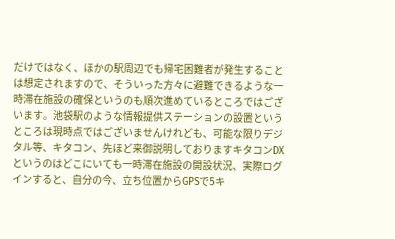だけではなく、ほかの駅周辺でも帰宅困難者が発生することは想定されますので、そういった方々に避難できるような一時滞在施設の確保というのも順次進めているところではございます。池袋駅のような情報提供ステーションの設置というところは現時点ではございませんけれども、可能な限りデジタル等、キタコン、先ほど来御説明しておりますキタコンDXというのはどこにいても一時滞在施設の開設状況、実際ログインすると、自分の今、立ち位置からGPSで5キ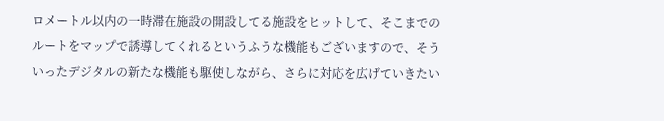ロメートル以内の一時滞在施設の開設してる施設をヒットして、そこまでのルートをマップで誘導してくれるというふうな機能もございますので、そういったデジタルの新たな機能も駆使しながら、さらに対応を広げていきたい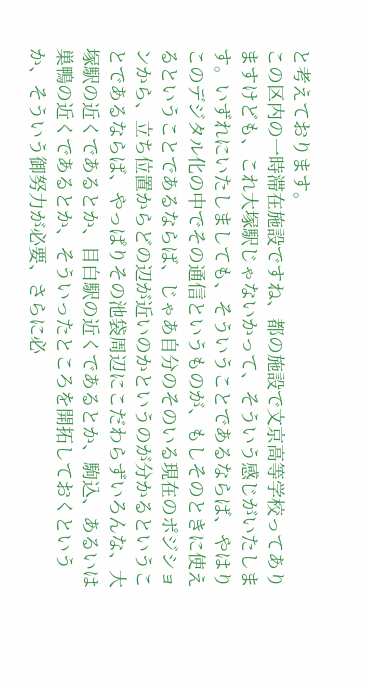と考えております。
この区内の一時滞在施設ですね、都の施設で文京高等学校ってありますけども、これ大塚駅じゃないかって、そういう感じがいたします。いずれにいたしましても、そういうことであるならば、やはりこのデジタル化の中でその通信というものが、もしそのときに使えるということであるならば、じゃあ自分のそのいる現在のポジションから、立ち位置からどの辺が近いのかというのが分かるということであるならば、やっぱりその池袋周辺にこだわらずいろんな、大塚駅の近くであるとか、目白駅の近くであるとか、駒込、あるいは巣鴨の近くであるとか、そういったところを開拓しておくというか、そういう御努力が必要、さらに必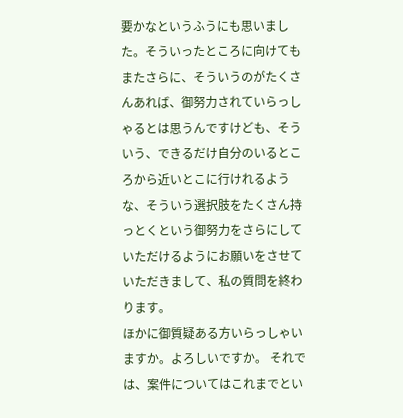要かなというふうにも思いました。そういったところに向けてもまたさらに、そういうのがたくさんあれば、御努力されていらっしゃるとは思うんですけども、そういう、できるだけ自分のいるところから近いとこに行けれるような、そういう選択肢をたくさん持っとくという御努力をさらにしていただけるようにお願いをさせていただきまして、私の質問を終わります。
ほかに御質疑ある方いらっしゃいますか。よろしいですか。 それでは、案件についてはこれまでとい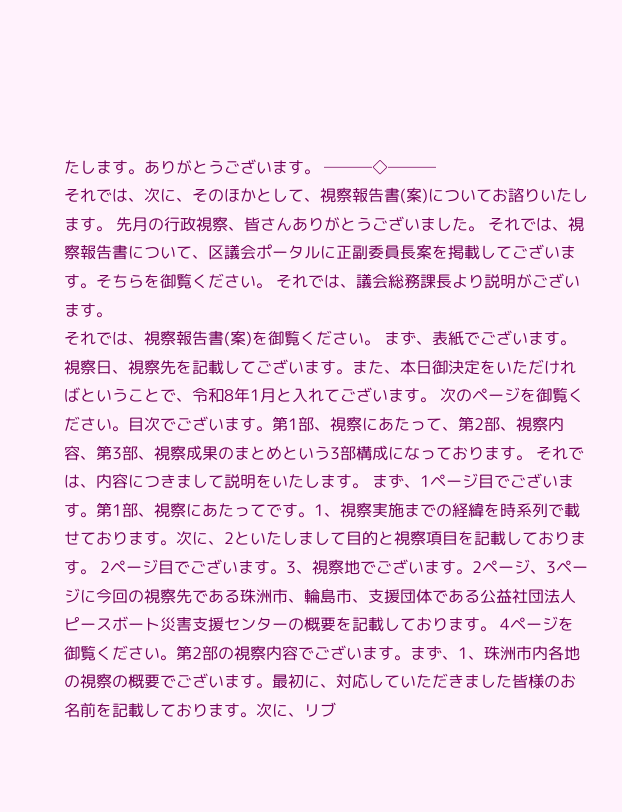たします。ありがとうございます。 ───◇───
それでは、次に、そのほかとして、視察報告書(案)についてお諮りいたします。 先月の行政視察、皆さんありがとうございました。 それでは、視察報告書について、区議会ポータルに正副委員長案を掲載してございます。そちらを御覧ください。 それでは、議会総務課長より説明がございます。
それでは、視察報告書(案)を御覧ください。 まず、表紙でございます。視察日、視察先を記載してございます。また、本日御決定をいただければということで、令和8年1月と入れてございます。 次のページを御覧ください。目次でございます。第1部、視察にあたって、第2部、視察内容、第3部、視察成果のまとめという3部構成になっております。 それでは、内容につきまして説明をいたします。 まず、1ページ目でございます。第1部、視察にあたってです。1、視察実施までの経緯を時系列で載せております。次に、2といたしまして目的と視察項目を記載しております。 2ページ目でございます。3、視察地でございます。2ページ、3ページに今回の視察先である珠洲市、輪島市、支援団体である公益社団法人ピースボート災害支援センターの概要を記載しております。 4ページを御覧ください。第2部の視察内容でございます。まず、1、珠洲市内各地の視察の概要でございます。最初に、対応していただきました皆様のお名前を記載しております。次に、リブ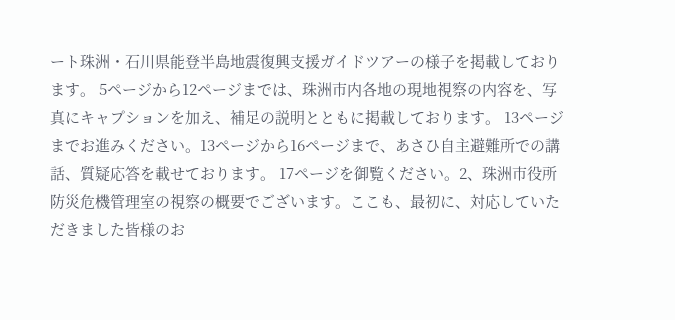ート珠洲・石川県能登半島地震復興支援ガイドツアーの様子を掲載しております。 5ページから12ページまでは、珠洲市内各地の現地視察の内容を、写真にキャプションを加え、補足の説明とともに掲載しております。 13ページまでお進みください。13ページから16ページまで、あさひ自主避難所での講話、質疑応答を載せております。 17ページを御覧ください。2、珠洲市役所防災危機管理室の視察の概要でございます。ここも、最初に、対応していただきました皆様のお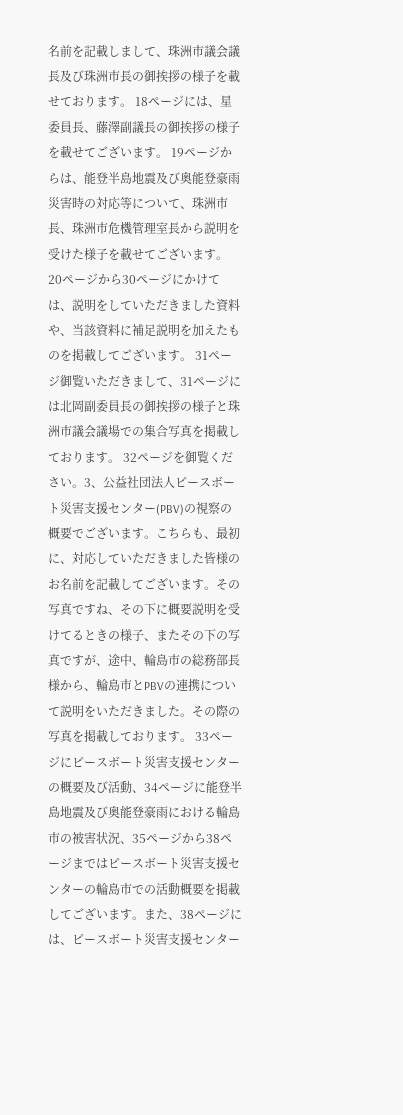名前を記載しまして、珠洲市議会議長及び珠洲市長の御挨拶の様子を載せております。 18ページには、星委員長、藤澤副議長の御挨拶の様子を載せてございます。 19ページからは、能登半島地震及び奥能登豪雨災害時の対応等について、珠洲市長、珠洲市危機管理室長から説明を受けた様子を載せてございます。 20ページから30ページにかけては、説明をしていただきました資料や、当該資料に補足説明を加えたものを掲載してございます。 31ページ御覧いただきまして、31ページには北岡副委員長の御挨拶の様子と珠洲市議会議場での集合写真を掲載しております。 32ページを御覧ください。3、公益社団法人ピースボート災害支援センター(PBV)の視察の概要でございます。こちらも、最初に、対応していただきました皆様のお名前を記載してございます。その写真ですね、その下に概要説明を受けてるときの様子、またその下の写真ですが、途中、輪島市の総務部長様から、輪島市とPBVの連携について説明をいただきました。その際の写真を掲載しております。 33ページにピースボート災害支援センターの概要及び活動、34ページに能登半島地震及び奥能登豪雨における輪島市の被害状況、35ページから38ページまではピースボート災害支援センターの輪島市での活動概要を掲載してございます。また、38ページには、ピースボート災害支援センター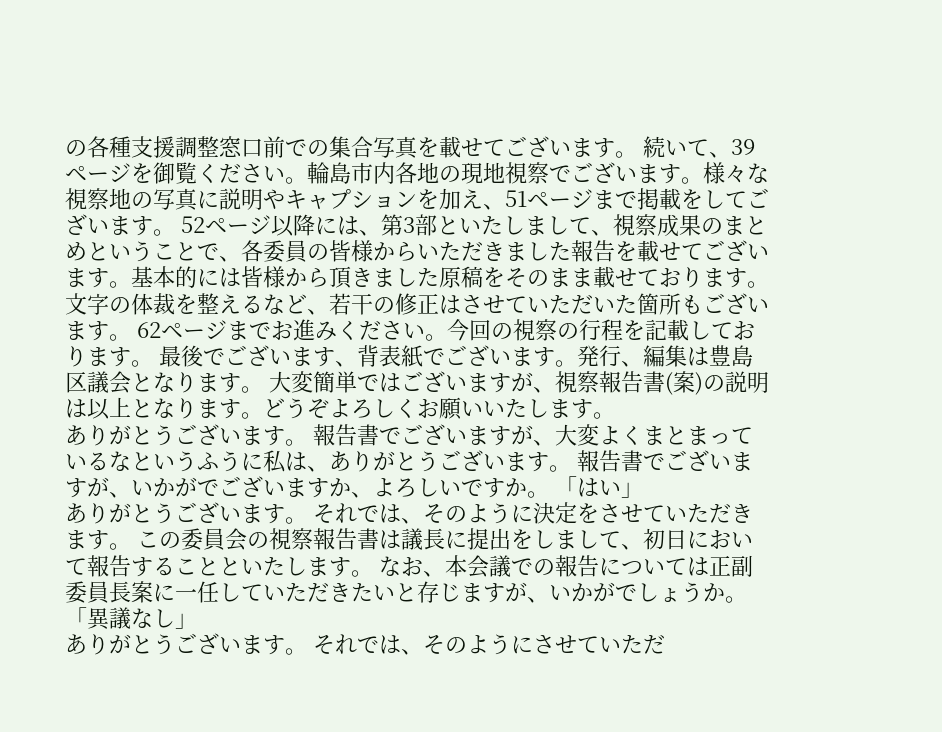の各種支援調整窓口前での集合写真を載せてございます。 続いて、39ページを御覧ください。輪島市内各地の現地視察でございます。様々な視察地の写真に説明やキャプションを加え、51ページまで掲載をしてございます。 52ページ以降には、第3部といたしまして、視察成果のまとめということで、各委員の皆様からいただきました報告を載せてございます。基本的には皆様から頂きました原稿をそのまま載せております。文字の体裁を整えるなど、若干の修正はさせていただいた箇所もございます。 62ページまでお進みください。今回の視察の行程を記載しております。 最後でございます、背表紙でございます。発行、編集は豊島区議会となります。 大変簡単ではございますが、視察報告書(案)の説明は以上となります。どうぞよろしくお願いいたします。
ありがとうございます。 報告書でございますが、大変よくまとまっているなというふうに私は、ありがとうございます。 報告書でございますが、いかがでございますか、よろしいですか。 「はい」
ありがとうございます。 それでは、そのように決定をさせていただきます。 この委員会の視察報告書は議長に提出をしまして、初日において報告することといたします。 なお、本会議での報告については正副委員長案に一任していただきたいと存じますが、いかがでしょうか。 「異議なし」
ありがとうございます。 それでは、そのようにさせていただ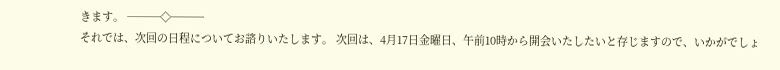きます。 ───◇───
それでは、次回の日程についてお諮りいたします。 次回は、4月17日金曜日、午前10時から開会いたしたいと存じますので、いかがでしょ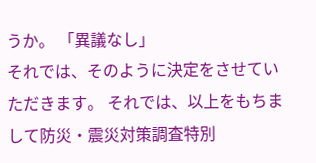うか。 「異議なし」
それでは、そのように決定をさせていただきます。 それでは、以上をもちまして防災・震災対策調査特別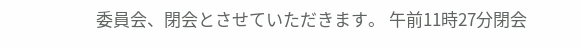委員会、閉会とさせていただきます。 午前11時27分閉会